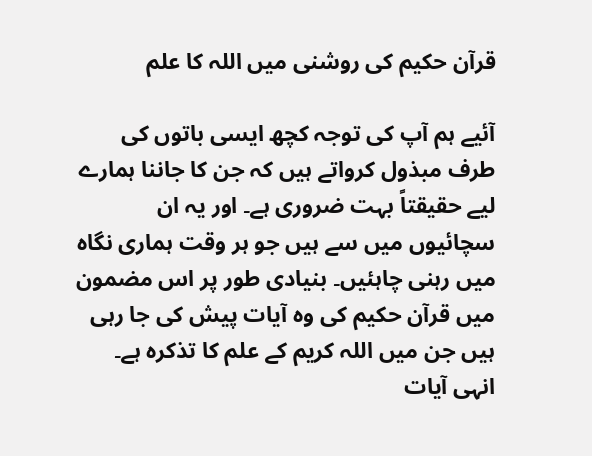قرآن حکیم کی روشنی میں اللہ کا علم

آئيے ہم آپ کی توجہ کچھ ایسی باتوں کی طرف مبذول کرواتے ہيں کہ جن کا جاننا ہمارے ليے حقیقتاً بہت ضروری ہے۔ اور یہ ان سچائیوں میں سے ہیں جو ہر وقت ہماری نگاہ میں رہنی چاہئیں۔ بنیادی طور پر اس مضمون میں قرآن حکیم کی وہ آیات پیش کی جا رہی ہیں جن میں اللہ کریم کے علم کا تذکرہ ہے۔ انہی آیات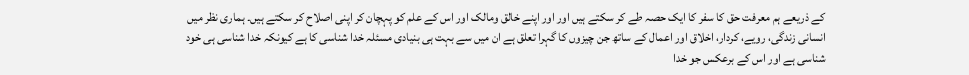کے ذریعے ہم معرفت حق کا سفر کا ایک حصہ طے کر سکتے ہیں اور اور اپنے خالق ومالک اور اس کے علم کو پہچان کر اپنی اصلاح کر سکتے ہیں۔ ہماری نظر ميں انسانی زندگی، رويے، کردار، اخلاق اور اعمال کے ساتھ جن چيزوں کا گہرا تعلق ہے ان ميں سے بہت ہی بنيادی مسئلہ خدا شناسی کا ہے کيونکہ خدا شناسی ہی خود شناسی ہے اور اس کے برعکس جو خدا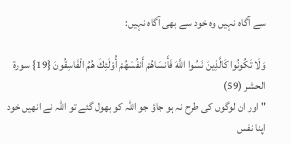سے آگاہ نہيں وہ خود سے بھی آگاہ نہيں:

وَلَا تَكُونُوا كَالَّذِينَ نَسُوا اللَّهَ فَأَنسَاهُمْ أَنفُسَهُمْ أُوْلَئِكَ هُمُ الْفَاسِقُونَ {19} سورة الحشر (59)
" اور ان لوگوں کی طرح نہ ہو جاؤ جو اللہ کو بھول گئے تو اللہ نے انھیں خود اپنا نفس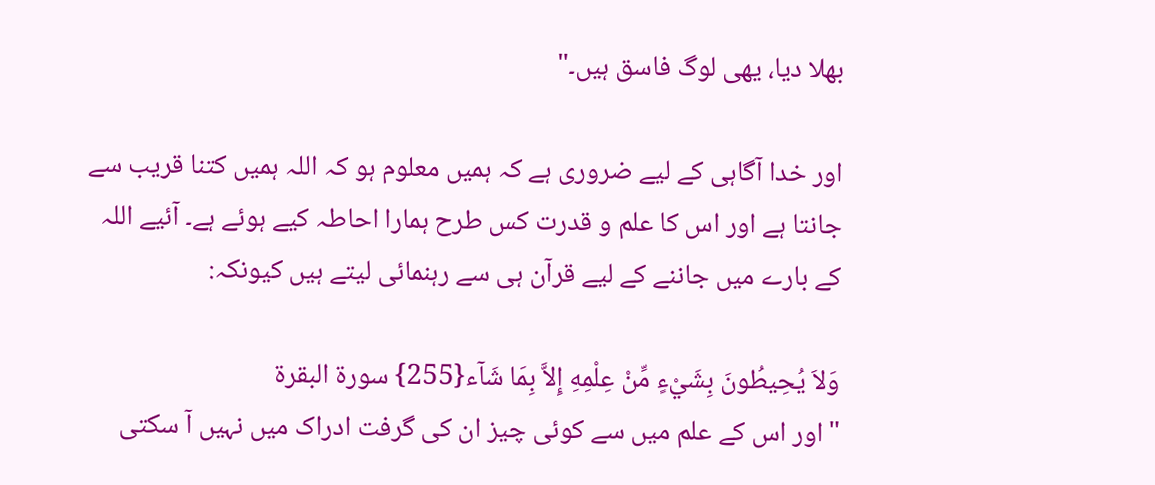بھلا دیا، یھی لوگ فاسق ہیں۔"

اور خدا آگاہی کے ليے ضروری ہے کہ ہميں معلوم ہو کہ اللہ ہمیں کتنا قريب سے جانتا ہے اور اس کا علم و قدرت کس طرح ہمارا احاطہ کيے ہوئے ہے۔ آئيے اللہ کے بارے ميں جاننے کے ليے قرآن ہی سے رہنمائی ليتے ہيں کيونکہ:

وَلاَ يُحِيطُونَ بِشَيْءٍ مِّنْ عِلْمِهِ إِلاَّ بِمَا شَآء{255} سورة البقرة
"اور اس کے علم میں سے کوئی چیز ان کی گرفت ادراک میں نہیں آ سکتی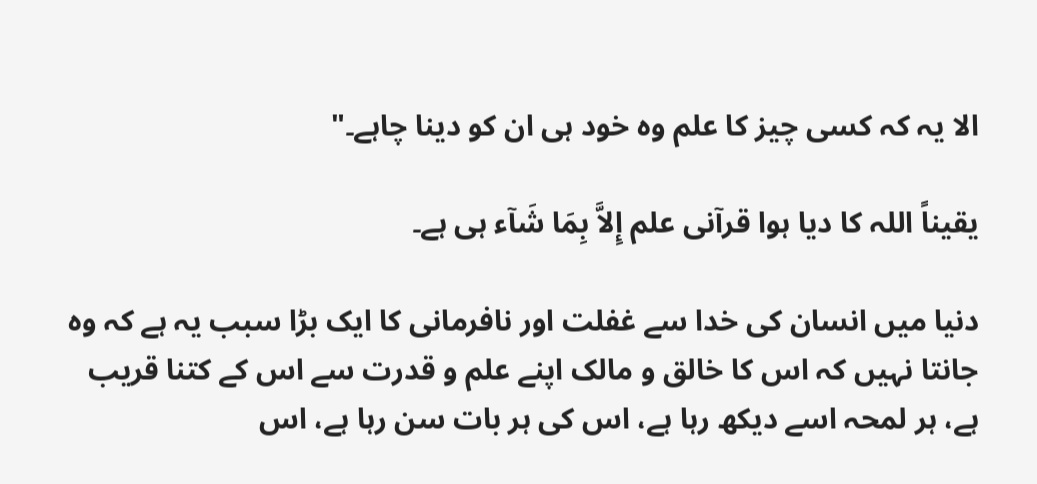الا یہ کہ کسی چیز کا علم وہ خود ہی ان کو دینا چاہے۔"

يقيناً اللہ کا ديا ہوا قرآنی علم إِلاَّ بِمَا شَآء ہی ہے۔

دنيا ميں انسان کی خدا سے غفلت اور نافرمانی کا ايک بڑا سبب يہ ہے کہ وہ جانتا نہيں کہ اس کا خالق و مالک اپنے علم و قدرت سے اس کے کتنا قريب ہے، ہر لمحہ اسے ديکھ رہا ہے، اس کی ہر بات سن رہا ہے، اس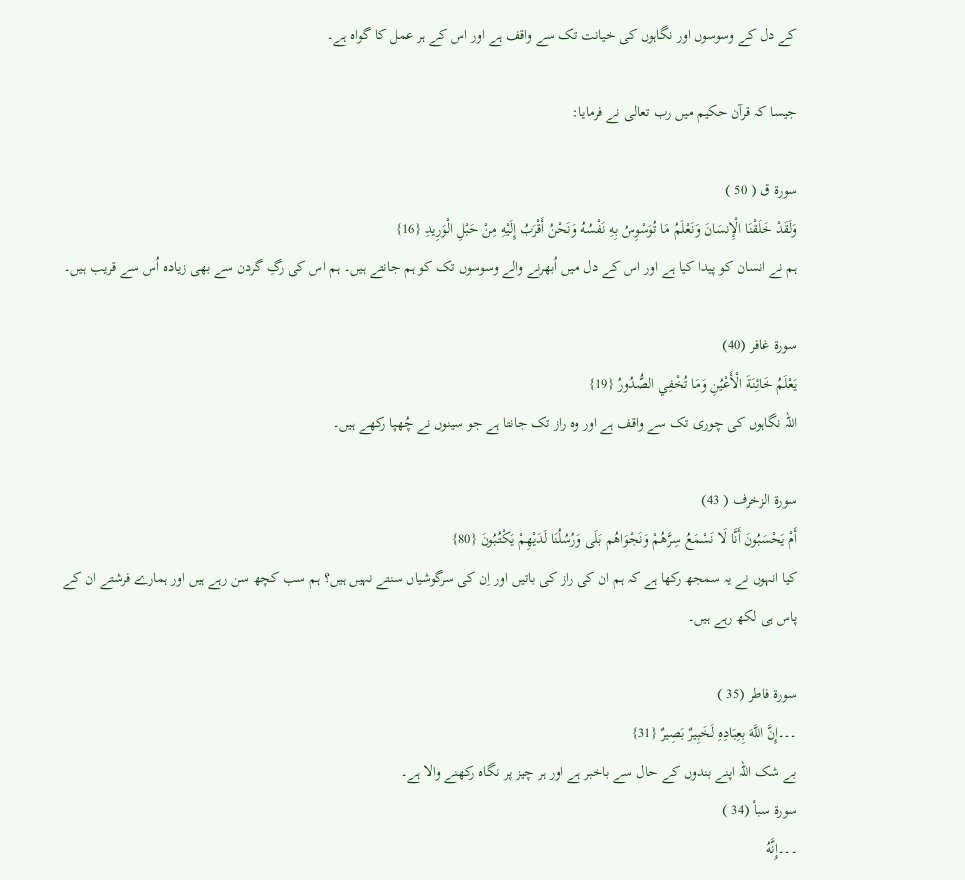کے دل کے وسوسوں اور نگاہوں کی خيانت تک سے واقف ہے اور اس کے ہر عمل کا گواہ ہے۔

جیسا کہ قرآن حکيم ميں رب تعالی نے فرمايا:

سورة ق ( 50 )
وَلَقَدْ خَلَقْنَا الْإِنسَانَ وَنَعْلَمُ مَا تُوَسْوِسُ بِهِ نَفْسُهُ وَنَحْنُ أَقْرَبُ إِلَيْهِ مِنْ حَبْلِ الْوَرِيدِ {16}
ہم نے انسان کو پیدا کیا ہے اور اس کے دل میں اُبھرنے والے وسوسوں تک کو ہم جانتے ہیں۔ ہم اس کی رگِ گردن سے بھی زیادہ اُس سے قریب ہیں۔

سورة غافر (40)
يَعْلَمُ خَائِنَةَ الْأَعْيُنِ وَمَا تُخْفِي الصُّدُورُ {19}
اللہ نگاہوں کی چوری تک سے واقف ہے اور وہ راز تک جانتا ہے جو سینوں نے چُھپا رکھے ہیں۔

سورة الزخرف ( 43)
أَمْ يَحْسَبُونَ أَنَّا لَا نَسْمَعُ سِرَّهُمْ وَنَجْوَاهُم بَلَى وَرُسُلُنَا لَدَيْهِمْ يَكْتُبُونَ {80}
کیا انہوں نے یہ سمجھ رکھا ہے کہ ہم ان کی راز کی باتیں اور اِن کی سرگوشیاں سنتے نہیں ہیں؟ ہم سب کچھ سن رہے ہیں اور ہمارے فرشتے ان کے پاس ہی لکھ رہے ہیں۔

سورة فاطر (35 )
۔۔۔إِنَّ اللَّهَ بِعِبَادِهِ لَخَبِيرٌ بَصِيرٌ {31}
بے شک اللہ اپنے بندوں کے حال سے باخبر ہے اور ہر چیز پر نگاہ رکھنے والا ہے۔
سورة سبأ (34 )
۔۔۔إِنَّهُ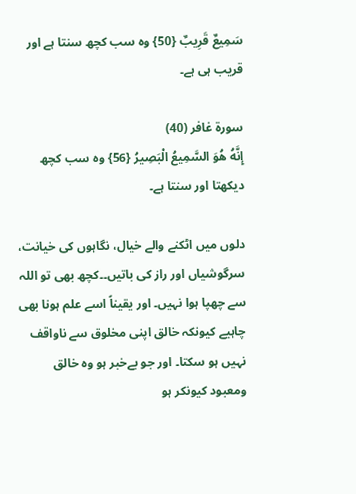سَمِيعٌ قَرِيبٌ {50} وہ سب کچھ سنتا ہے اور قریب ہی ہے۔

سورة غافر (40)
إِنَّهُ هُوَ السَّمِيعُ الْبَصِيرُ {56} وہ سب کچھ دیکھتا اور سنتا ہے۔

دلوں ميں اٹکنے والے خيال، نگاہوں کی خيانت، سرگوشياں اور راز کی باتيں۔۔کچھ بھی تو اللہ سے چھپا ہوا نہيں۔ اور يقيناً اسے علم ہونا بھی چاہيے کيونکہ خالق اپنی مخلوق سے ناواقف نہيں ہو سکتا۔ اور جو بےخبر ہو وہ خالق ومعبود کيونکر ہو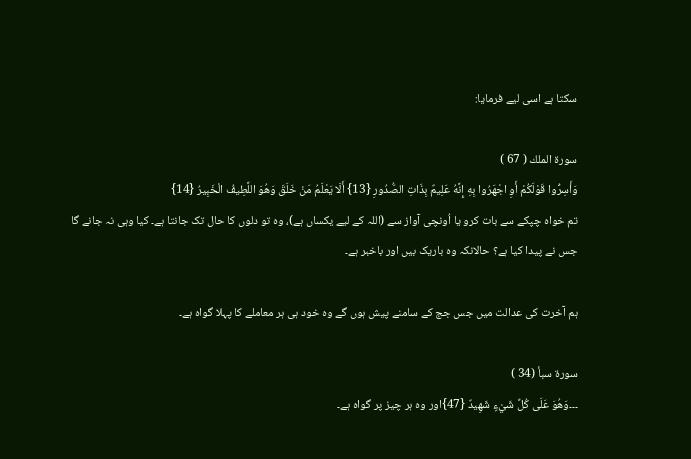سکتا ہے اسی ليے فرمايا:

سورة الملك ( 67 )
وَأَسِرُّوا قَوْلَكُمْ أَوِ اجْهَرُوا بِهِ إِنَّهُ عَلِيمٌ بِذَاتِ الصُّدُورِ {13} أَلَا يَعْلَمُ مَنْ خَلَقَ وَهُوَ اللَّطِيفُ الْخَبِيرُ {14}
تم خواہ چپکے سے بات کرو یا اُونچی آواز سے (اللہ کے لیے یکساں ہے)، وہ تو دلوں کا حال تک جانتا ہے۔ کیا وہی نہ جانے گا جس نے پیدا کیا ہے؟ حالانکہ وہ باریک بیں اور باخبر ہے۔

ہم آخرت کی عدالت ميں جس جج کے سامنے پيش ہوں گے وہ خود ہی ہر معاملے کا پہلا گواہ ہے۔

سورة سبأ (34 )
۔۔۔وَهُوَ عَلَى كُلِّ شَيْءٍ شَهِيدٌ {47}اور وہ ہر چیز پر گواہ ہے۔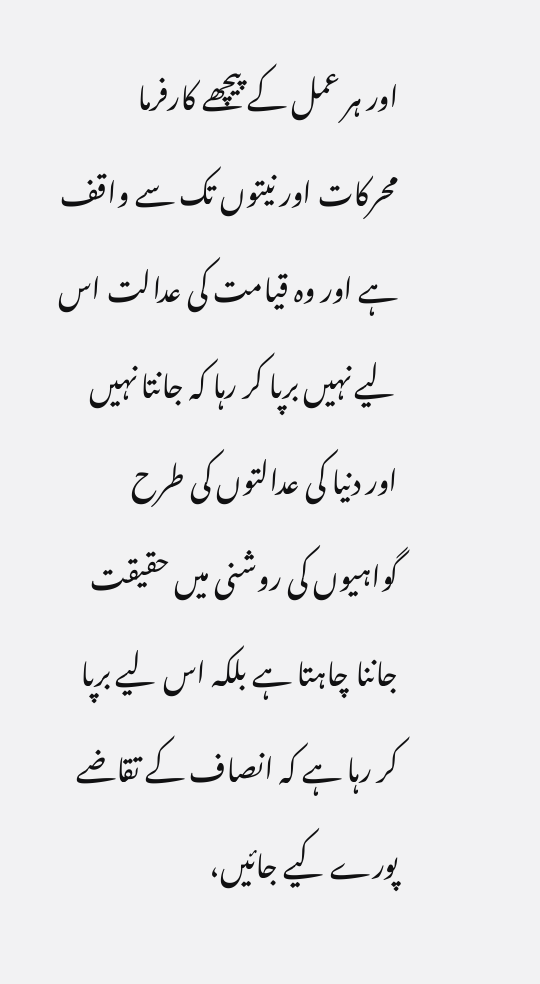اور ہر عمل کے پيچھے کارفرما محرکات اور نيتوں تک سے واقف ہے اور وہ قیامت کی عدالت اس ليے نہيں برپا کر رہا کہ جانتا نہيں اور دنيا کی عدالتوں کی طرح گواہيوں کی روشنی ميں حقيقت جاننا چاہتا ہے بلکہ اس ليے برپا کر رہا ہے کہ انصاف کے تقاضے پورے کيے جائيں،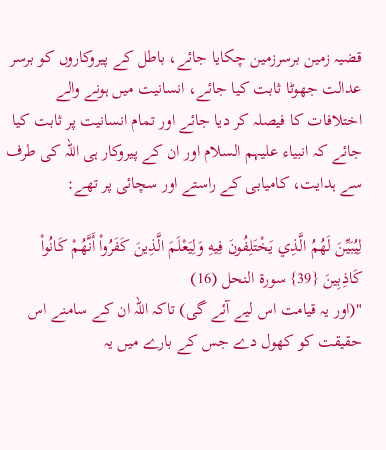قضيہ ‌زمين برسرزمين چکايا جائے، باطل کے پيروکاروں کو برسر عدالت جھوٹا ثابت کيا جائے، انسانيت ميں ہونے والے اختلافات کا فيصلہ کر ديا جائے اور تمام انسانيت پر ثابت کيا جائے کہ انبياء عليہم السلام اور ان کے پيروکار ہی اللہ کی طرف سے ہدايت، کامیابی کے راستے اور سچائی پر تھے:

لِيُبَيِّنَ لَهُمُ الَّذِي يَخْتَلِفُونَ فِيهِ وَلِيَعْلَمَ الَّذِينَ كَفَرُواْ أَنَّهُمْ كَانُواْ كَاذِبِينَ {39} سورة النحل (16)
"(اور یہ قیامت اس لیے آئے گی) تاکہ اللہ ان کے سامنے اس حقیقت کو کھول دے جس کے بارے میں یہ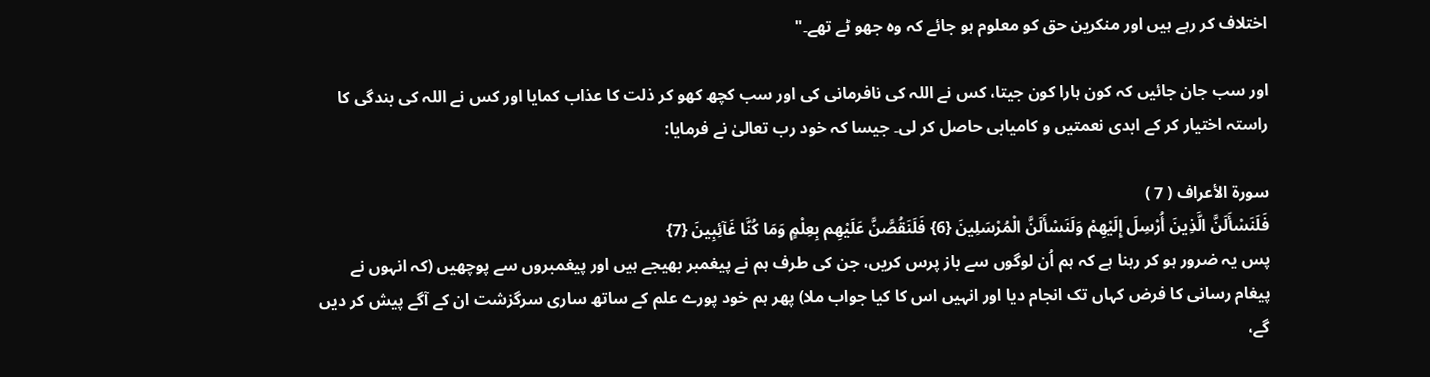اختلاف کر رہے ہیں اور منکرين حق کو معلوم ہو جائے کہ وہ جھو ٹے تھے۔"

اور سب جان جائيں کہ کون ہارا کون جيتا، کس نے اللہ کی نافرمانی کی اور سب کچھ کھو کر ذلت کا عذاب کمايا اور کس نے اللہ کی بندگی کا راستہ اختيار کر کے ابدی نعمتيں و کاميابی حاصل کر لی۔ جيسا کہ خود رب تعالیٰ نے فرمايا:

سورة الأعراف ( 7 )
فَلَنَسْأَلَنَّ الَّذِينَ أُرْسِلَ إِلَيْهِمْ وَلَنَسْأَلَنَّ الْمُرْسَلِينَ {6} فَلَنَقُصَّنَّ عَلَيْهِم بِعِلْمٍ وَمَا كُنَّا غَآئِبِينَ {7}
پس یہ ضرور ہو کر رہنا ہے کہ ہم اُن لوگوں سے باز پرس کریں، جن کی طرف ہم نے پیغمبر بھیجے ہیں اور پیغمبروں سے پوچھیں (کہ انہوں نے پیغام رسانی کا فرض کہاں تک انجام دیا اور انہیں اس کا کیا جواب ملا) پھر ہم خود پورے علم کے ساتھ ساری سرگزشت ان کے آگے پیش کر دیں گے،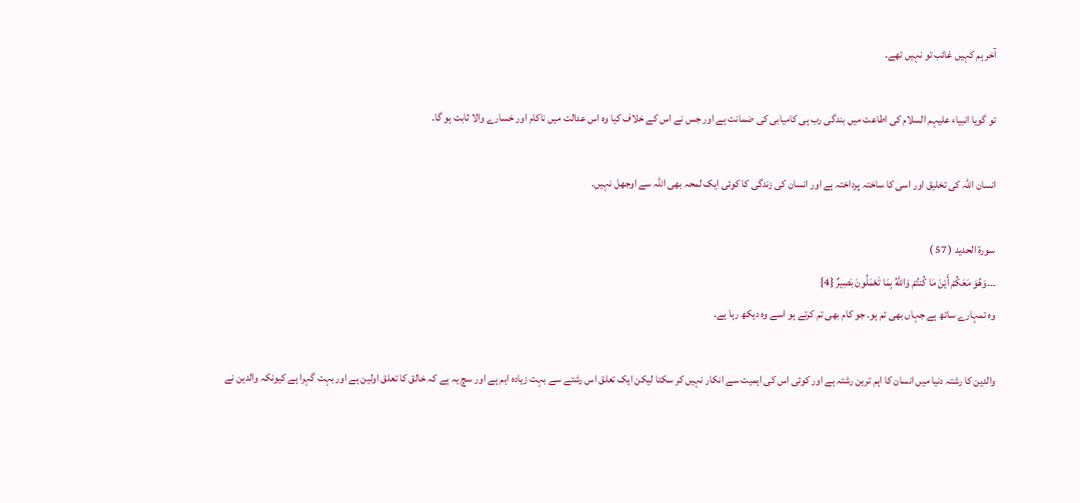آخر ہم کہیں غائب تو نہیں تھے۔

تو گويا انبياء عليہم السلام کی اطاعت ميں بندگی رب ہی کاميابی کی ضمانت ہے اور جس نے اس کے خلاف کيا وہ اس عدالت ميں ناکام اور خسارے والا ثابت ہو گا۔

انسان اللہ کی تخليق اور اسی کا ساختہ پرداختہ ہے اور انسان کی زندگی کا کوئی ايک لمحہ بھی اللہ سے اوجھل نہيں۔

سورة الحديد ( 57 )
۔۔۔وَهُوَ مَعَكُمْ أَيْنَ مَا كُنتُمْ وَاللَّهُ بِمَا تَعْمَلُونَ بَصِيرٌ {4}
وہ تمہارے ساتھ ہے جہاں بھی تم ہو۔ جو کام بھی تم کرتے ہو اسے وہ دیکھ رہا ہے۔

والدين کا رشتہ دنيا ميں انسان کا اہم ترين رشتہ ہے اور کوئی اس کی اہميت سے انکار نہيں کر سکتا ليکن ايک تعلق اس رشتے سے بہت زيادہ اہم ہے اور سچ يہ ہے کہ خالق کا تعلق اولين ہے اور بہت گہرا ہے کيونکہ والدين نے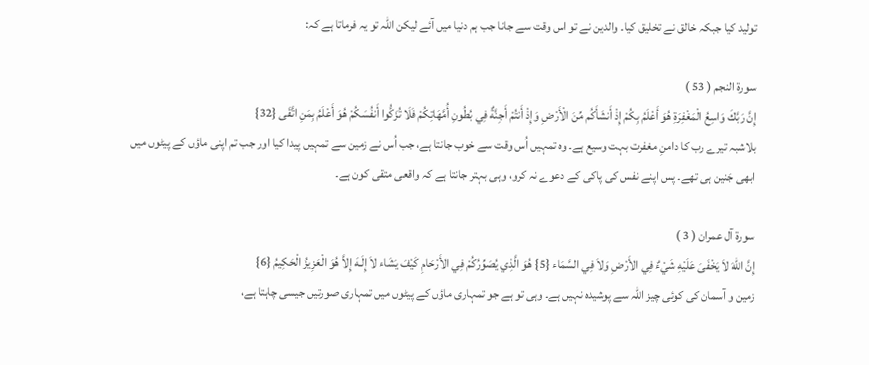توليد کيا جبکہ خالق نے تخليق کيا۔ والدين نے تو اس وقت سے جانا جب ہم دنيا ميں آئے ليکن اللہ تو يہ فرماتا ہے کہ:

سورة النجم ( 53 )
إِنَّ رَبَّكَ وَاسِعُ الْمَغْفِرَةِ هُوَ أَعْلَمُ بِكُمْ إِذْ أَنشَأَكُم مِّنَ الْأَرْضِ وَإِذْ أَنتُمْ أَجِنَّةٌ فِي بُطُونِ أُمَّهَاتِكُمْ فَلَا تُزَكُّوا أَنفُسَكُمْ هُوَ أَعْلَمُ بِمَنِ اتَّقَى {32}
بلاشبہ تیرے رب کا دامنِ مغفرت بہت وسیع ہے۔ وہ تمہیں اُس وقت سے خوب جانتا ہے، جب اُس نے زمین سے تمہیں پیدا کیا اور جب تم اپنی ماؤں کے پیٹوں میں ابھی جَنین ہی تھے۔ پس اپنے نفس کی پاکی کے دعوے نہ کرو، وہی بہتر جانتا ہے کہ واقعی متقی کون ہے۔

سورة آل عمران ( 3 )
إِنَّ اللّهَ لاَ يَخْفَىَ عَلَيْهِ شَيْءٌ فِي الأَرْضِ وَلاَ فِي السَّمَاء {5} هُوَ الَّذِي يُصَوِّرُكُمْ فِي الأَرْحَامِ كَيْفَ يَشَاء لاَ إِلَـهَ إِلاَّ هُوَ الْعَزِيزُ الْحَكِيمُ {6}
زمین و آسمان کی کوئی چیز اللہ سے پوشیدہ نہیں ہے۔ وہی تو ہے جو تمہاری ماؤں کے پیٹوں میں تمہاری صورتیں جیسی چاہتا ہے،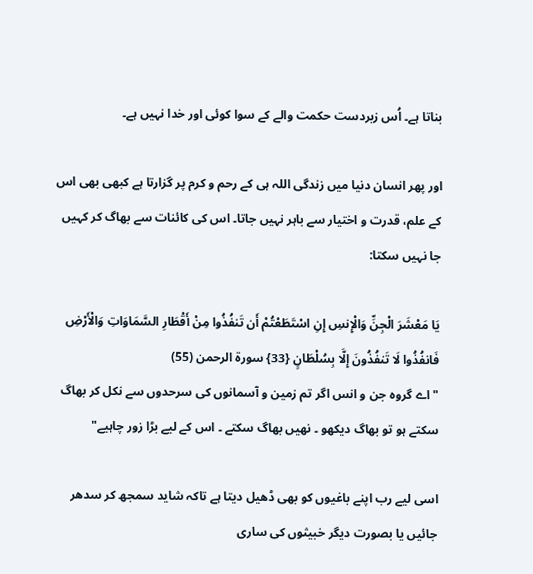بناتا ہے۔ اُس زبردست حکمت والے کے سوا کوئی اور خدا نہیں ہے۔

اور پھر انسان دنيا ميں زندگی اللہ ہی کے رحم و کرم پر گزارتا ہے کبھی بھی اس کے علم، قدرت و اختيار سے باہر نہيں جاتا۔ اس کی کائنات سے بھاگ کر کہيں جا نہيں سکتا:

يَا مَعْشَرَ الْجِنِّ وَالْإِنسِ إِنِ اسْتَطَعْتُمْ أَن تَنفُذُوا مِنْ أَقْطَارِ السَّمَاوَاتِ وَالْأَرْضِ فَانفُذُوا لَا تَنفُذُونَ إِلَّا بِسُلْطَانٍ {33} سورة الرحمن (55)
"اے گروہ جن و انس اگر تم زمین و آسمانوں کی سرحدوں سے نکل کر بھاگ سکتے ہو تو بھاگ دیکھو ۔ نھیں بھاگ سکتے ۔ اس کے لیے بڑا زور چاہیے"

اسی ليے رب اپنے باغيوں کو بھی ڈھيل ديتا ہے تاکہ شايد سمجھ کر سدھر جائيں يا بصورت ديگر خبيثوں کی ساری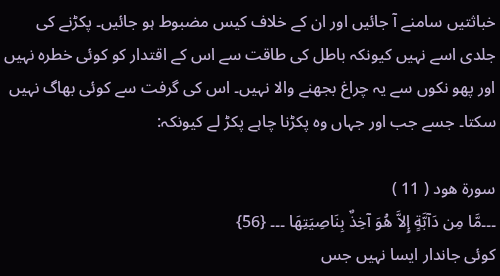خباثتيں سامنے آ جائيں اور ان کے خلاف کيس مضبوط ہو جائيں۔ پکڑنے کی جلدی اسے نہيں کيونکہ باطل کی طاقت سے اس کے اقتدار کو کوئی خطرہ نہيں اور پھو نکوں سے يہ چراغ بجھنے والا نہيں۔ اس کی گرفت سے کوئی بھاگ نہيں سکتا۔ جسے جب اور جہاں وہ پکڑنا چاہے پکڑ لے کيونکہ:

سورة هود ( 11 )
۔۔۔مَّا مِن دَآبَّةٍ إِلاَّ هُوَ آخِذٌ بِنَاصِيَتِهَا ۔۔۔ {56}
کوئی جاندار ایسا نہیں جس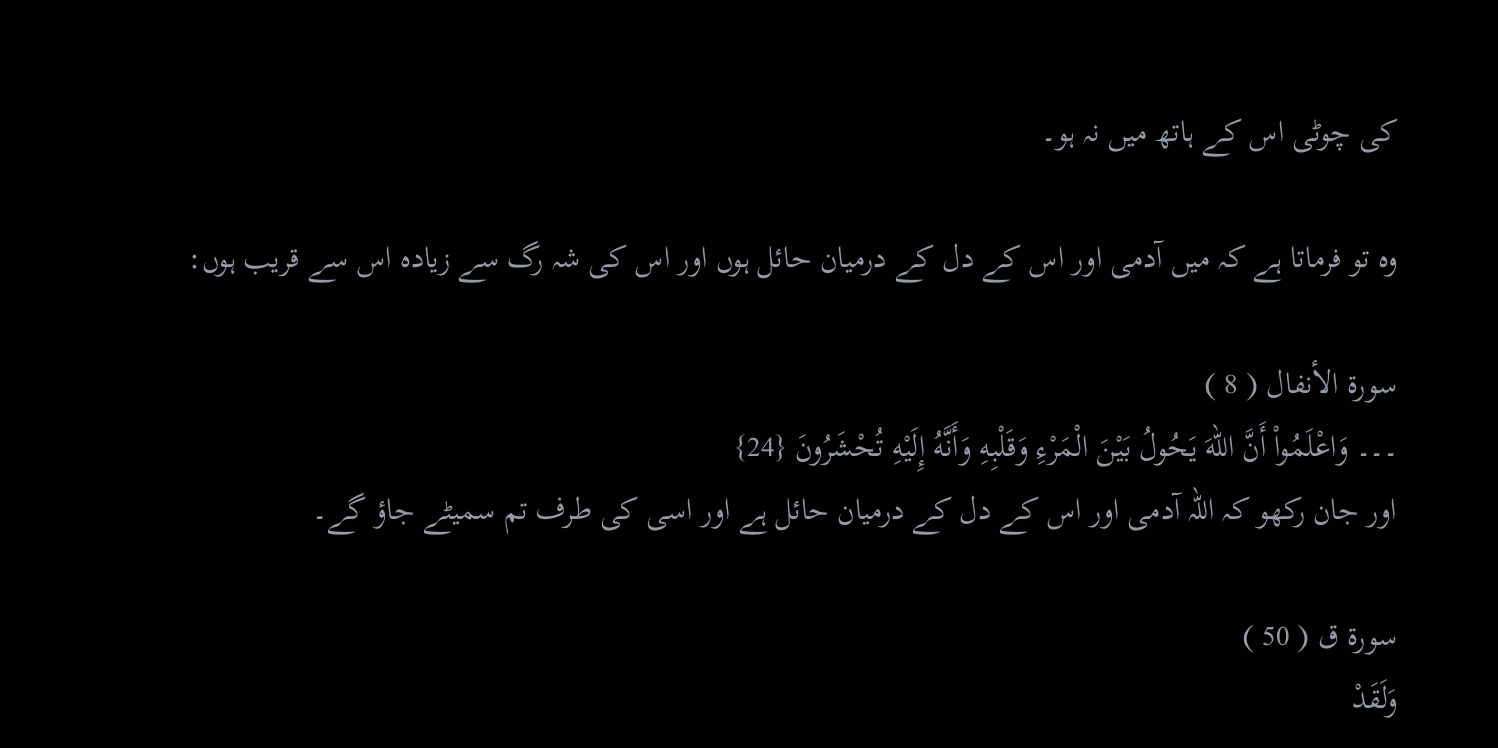کی چوٹی اس کے ہاتھ میں نہ ہو۔

وہ تو فرماتا ہے کہ ميں آدمی اور اس کے دل کے درميان حائل ہوں اور اس کی شہ رگ سے زيادہ اس سے قريب ہوں:

سورة الأنفال ( 8 )
۔۔۔ وَاعْلَمُواْ أَنَّ اللّهَ يَحُولُ بَيْنَ الْمَرْءِ وَقَلْبِهِ وَأَنَّهُ إِلَيْهِ تُحْشَرُونَ {24}
اور جان رکھو کہ اللہ آدمی اور اس کے دل کے درمیان حائل ہے اور اسی کی طرف تم سمیٹے جاؤ گے۔

سورة ق ( 50 )
وَلَقَدْ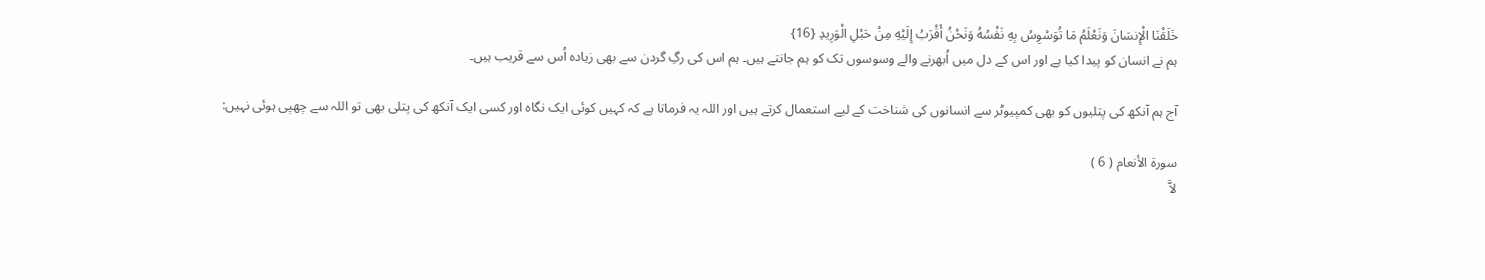خَلَقْنَا الْإِنسَانَ وَنَعْلَمُ مَا تُوَسْوِسُ بِهِ نَفْسُهُ وَنَحْنُ أَقْرَبُ إِلَيْهِ مِنْ حَبْلِ الْوَرِيدِ {16}
ہم نے انسان کو پیدا کیا ہے اور اس کے دل میں اُبھرنے والے وسوسوں تک کو ہم جانتے ہیں۔ ہم اس کی رگِ گردن سے بھی زیادہ اُس سے قریب ہیں۔

آج ہم آنکھ کی پتلیوں کو بھی کمپیوٹر سے انسانوں کی شناخت کے لیے استعمال کرتے ہیں اور اللہ یہ فرماتا ہے کہ کہيں کوئی ايک نگاہ اور کسی ایک آنکھ کی پتلی بھی تو اللہ سے چھپی ہوئی نہيں:

سورة الأنعام ( 6 )
لاَّ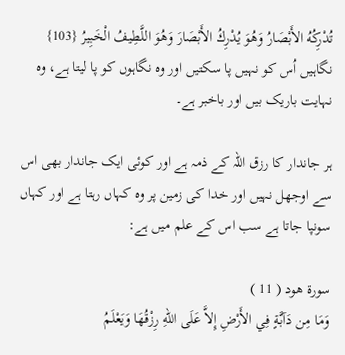تُدْرِكُهُ الأَبْصَارُ وَهُوَ يُدْرِكُ الأَبْصَارَ وَهُوَ اللَّطِيفُ الْخَبِيرُ {103}
نگاہیں اُس کو نہیں پا سکتیں اور وہ نگاہوں کو پا لیتا ہے، وہ نہایت باریک بیں اور باخبر ہے۔

ہر جاندار کا رزق اللہ کے ذمہ ہے اور کوئی ايک جاندار بھی اس سے اوجھل نہيں اور خدا کی زمين پر وہ کہاں رہتا ہے اور کہاں سونپا جاتا ہے سب اس کے علم ميں ہے:

سورة هود ( 11 )
وَمَا مِن دَآبَّةٍ فِي الأَرْضِ إِلاَّ عَلَى اللّهِ رِزْقُهَا وَيَعْلَمُ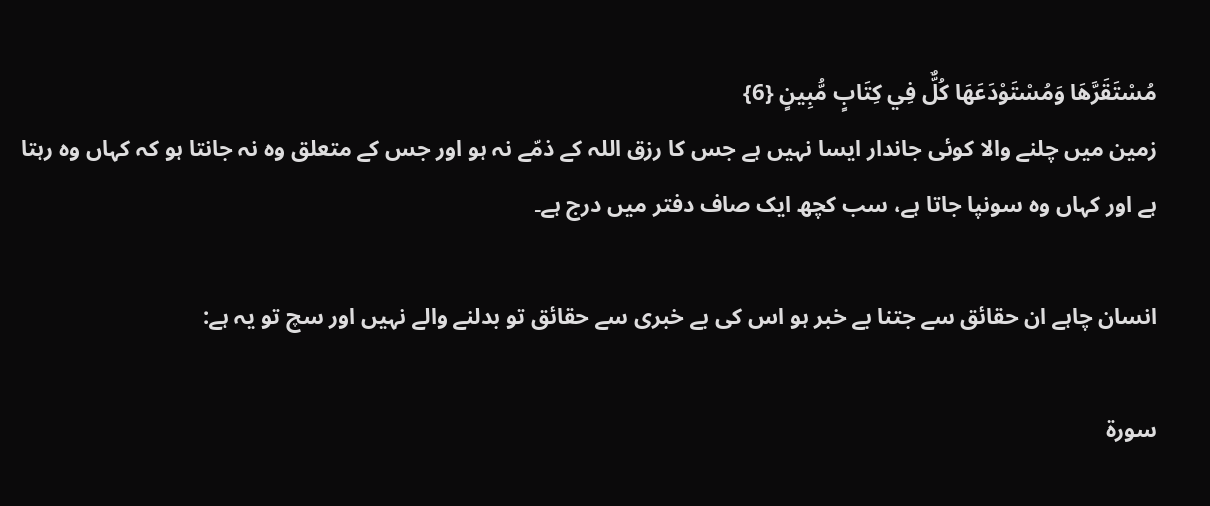مُسْتَقَرَّهَا وَمُسْتَوْدَعَهَا كُلٌّ فِي كِتَابٍ مُّبِينٍ {6}
زمین میں چلنے والا کوئی جاندار ایسا نہیں ہے جس کا رزق اللہ کے ذمّے نہ ہو اور جس کے متعلق وہ نہ جانتا ہو کہ کہاں وہ رہتا ہے اور کہاں وہ سونپا جاتا ہے، سب کچھ ایک صاف دفتر میں درج ہے۔

انسان چاہے ان حقائق سے جتنا بے خبر ہو اس کی بے خبری سے حقائق تو بدلنے والے نہيں اور سچ تو يہ ہے:

سورة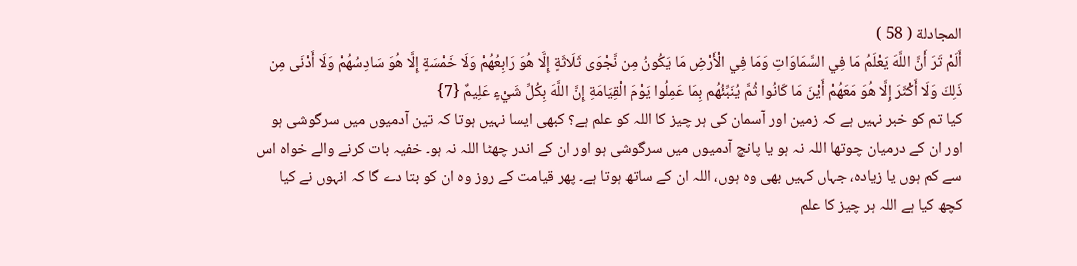المجادلة ( 58 )
أَلَمْ تَرَ أَنَّ اللَّهَ يَعْلَمُ مَا فِي السَّمَاوَاتِ وَمَا فِي الْأَرْضِ مَا يَكُونُ مِن نَّجْوَى ثَلَاثَةٍ إِلَّا هُوَ رَابِعُهُمْ وَلَا خَمْسَةٍ إِلَّا هُوَ سَادِسُهُمْ وَلَا أَدْنَى مِن ذَلِكَ وَلَا أَكْثَرَ إِلَّا هُوَ مَعَهُمْ أَيْنَ مَا كَانُوا ثُمَّ يُنَبِّئُهُم بِمَا عَمِلُوا يَوْمَ الْقِيَامَةِ إِنَّ اللَّهَ بِكُلِّ شَيْءٍ عَلِيمٌ {7}
کیا تم کو خبر نہیں ہے کہ زمین اور آسمان کی ہر چیز کا اللہ کو علم ہے؟ کبھی ایسا نہیں ہوتا کہ تین آدمیوں میں سرگوشی ہو اور ان کے درمیان چوتھا اللہ نہ ہو یا پانچ آدمیوں میں سرگوشی ہو اور ان کے اندر چھٹا اللہ نہ ہو۔ خفیہ بات کرنے والے خواہ اس سے کم ہوں یا زیادہ، جہاں کہیں بھی وہ ہوں، اللہ ان کے ساتھ ہوتا ہے۔ پھر قیامت کے روز وہ ان کو بتا دے گا کہ انہوں نے کیا کچھ کیا ہے اللہ ہر چیز کا علم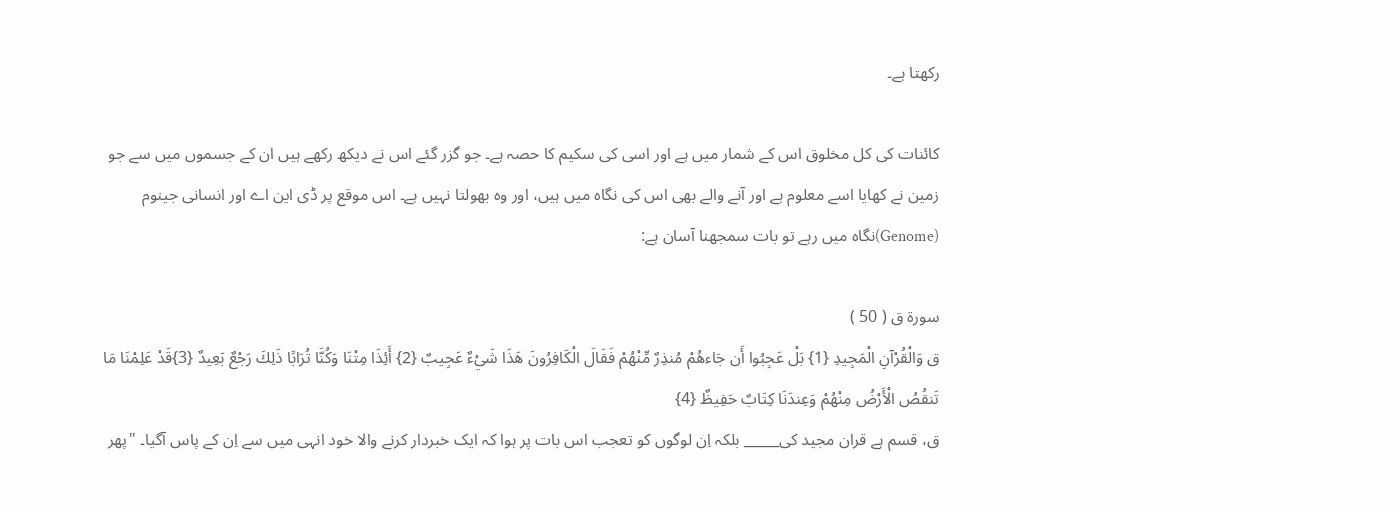رکھتا ہے۔

کائنات کی کل مخلوق اس کے شمار ميں ہے اور اسی کی سکيم کا حصہ ہے۔ جو گزر گئے اس نے ديکھ رکھے ہيں ان کے جسموں ميں سے جو زمين نے کھايا اسے معلوم ہے اور آنے والے بھی اس کی نگاہ ميں ہیں، اور وہ بھولتا نہیں ہے۔ اس موقع پر ڈی اين اے اور انسانی جينوم (Genome)نگاہ ميں رہے تو بات سمجھنا آسان ہے:

سورة ق ( 50 )
ق وَالْقُرْآنِ الْمَجِيدِ {1} بَلْ عَجِبُوا أَن جَاءهُمْ مُنذِرٌ مِّنْهُمْ فَقَالَ الْكَافِرُونَ هَذَا شَيْءٌ عَجِيبٌ {2} أَئِذَا مِتْنَا وَكُنَّا تُرَابًا ذَلِكَ رَجْعٌ بَعِيدٌ {3}قَدْ عَلِمْنَا مَا تَنقُصُ الْأَرْضُ مِنْهُمْ وَعِندَنَا كِتَابٌ حَفِيظٌ {4}
ق، قسم ہے قران مجید کی_____ بلکہ اِن لوگوں کو تعجب اس بات پر ہوا کہ ایک خبردار کرنے والا خود انہی میں سے اِن کے پاس آگیا۔ "پھر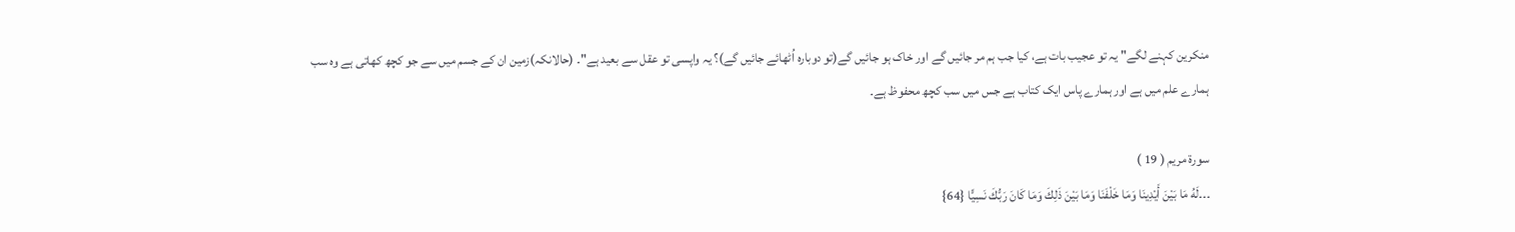منکرین کہنے لگے" یہ تو عجیب بات ہے، کیا جب ہم مر جائیں گے اور خاک ہو جائیں گے(تو دوبارہ اُٹھائے جائیں گے)؟ یہ واپسی تو عقل سے بعید ہے"۔ (حالانکہ)زمین ان کے جسم میں سے جو کچھ کھاتی ہے وہ سب ہمارے علم میں ہے اور ہمارے پاس ایک کتاب ہے جس میں سب کچھ محفوظ ہے۔

سورة مريم ( 19 )
۔۔۔لَهُ مَا بَيْنَ أَيْدِينَا وَمَا خَلْفَنَا وَمَا بَيْنَ ذَلِكَ وَمَا كَانَ رَبُّكَ نَسِيًّا {64}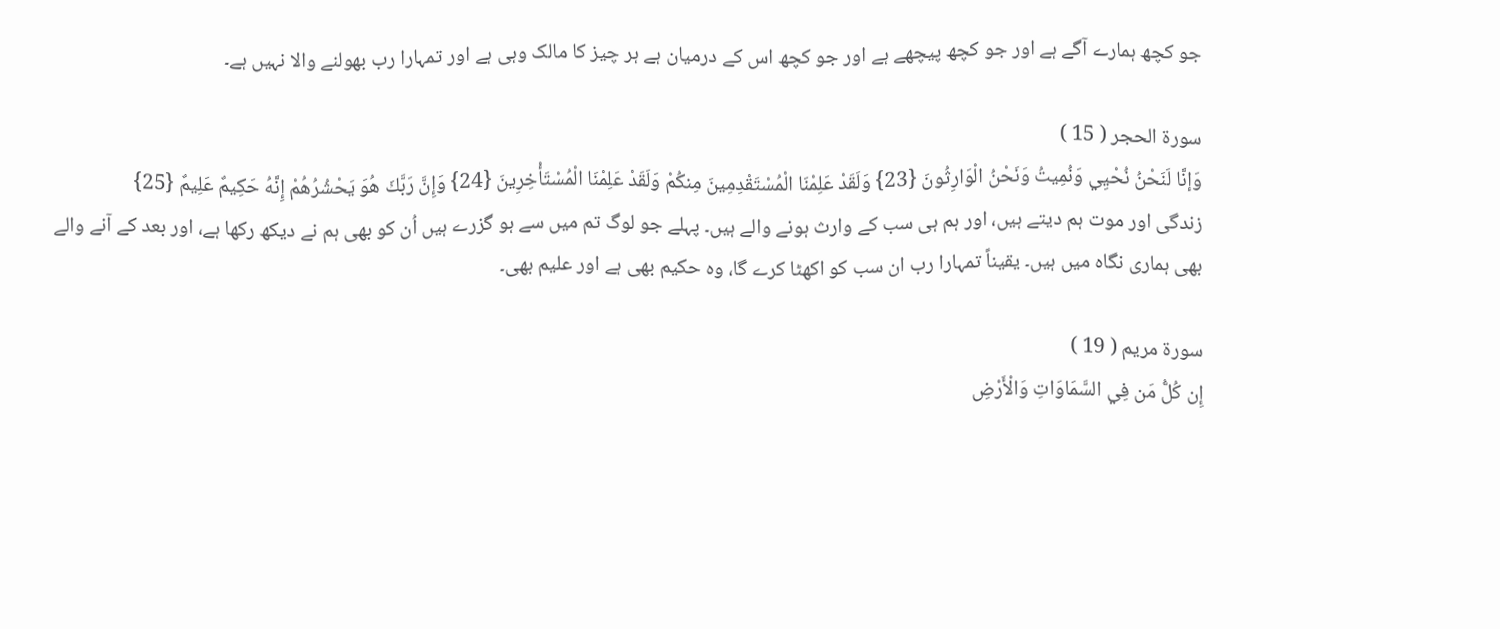جو کچھ ہمارے آگے ہے اور جو کچھ پیچھے ہے اور جو کچھ اس کے درمیان ہے ہر چیز کا مالک وہی ہے اور تمہارا رب بھولنے والا نہیں ہے۔

سورة الحجر ( 15 )
وَإنَّا لَنَحْنُ نُحْيِي وَنُمِيتُ وَنَحْنُ الْوَارِثُونَ {23} وَلَقَدْ عَلِمْنَا الْمُسْتَقْدِمِينَ مِنكُمْ وَلَقَدْ عَلِمْنَا الْمُسْتَأْخِرِينَ {24} وَإِنَّ رَبَّكَ هُوَ يَحْشُرُهُمْ إِنَّهُ حَكِيمٌ عَلِيمٌ {25}
زندگی اور موت ہم دیتے ہیں، اور ہم ہی سب کے وارث ہونے والے ہیں۔ پہلے جو لوگ تم میں سے ہو گزرے ہیں اُن کو بھی ہم نے دیکھ رکھا ہے، اور بعد کے آنے والے بھی ہماری نگاہ میں ہیں۔ یقیناً تمہارا رب ان سب کو اکھٹا کرے گا، وہ حکیم بھی ہے اور علیم بھی۔

سورة مريم ( 19 )
إِن كُلُّ مَن فِي السَّمَاوَاتِ وَالْأَرْضِ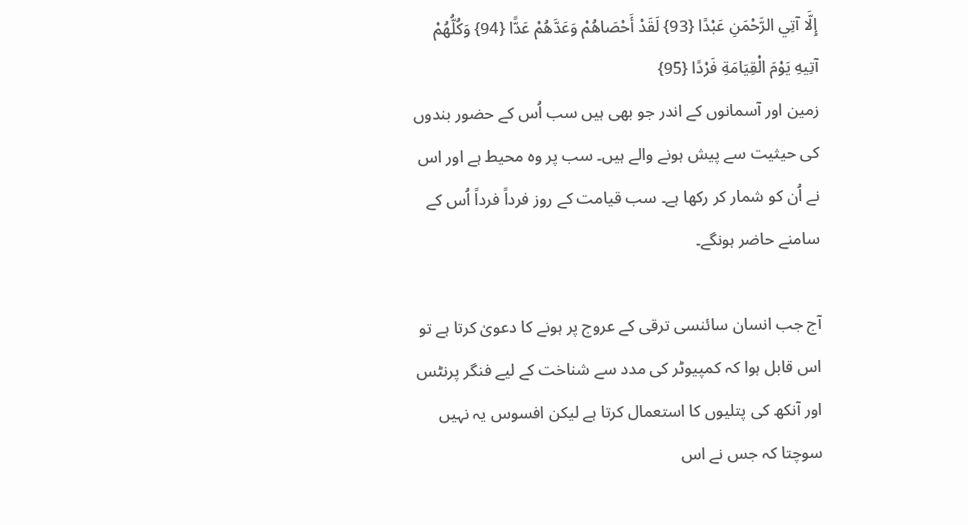إِلَّا آتِي الرَّحْمَنِ عَبْدًا {93} لَقَدْ أَحْصَاهُمْ وَعَدَّهُمْ عَدًّا {94} وَكُلُّهُمْ آتِيهِ يَوْمَ الْقِيَامَةِ فَرْدًا {95}
زمین اور آسمانوں کے اندر جو بھی ہیں سب اُس کے حضور بندوں کی حیثیت سے پیش ہونے والے ہیں۔ سب پر وہ محیط ہے اور اس نے اُن کو شمار کر رکھا ہے۔ سب قیامت کے روز فرداً فرداً اُس کے سامنے حاضر ہونگے۔

آج جب انسان سائنسی ترقی کے عروج پر ہونے کا دعویٰ کرتا ہے تو اس قابل ہوا کہ کمپيوٹر کی مدد سے شناخت کے ليے فنگر پرنٹس اور آنکھ کی پتلیوں کا استعمال کرتا ہے ليکن افسوس يہ نہيں سوچتا کہ جس نے اس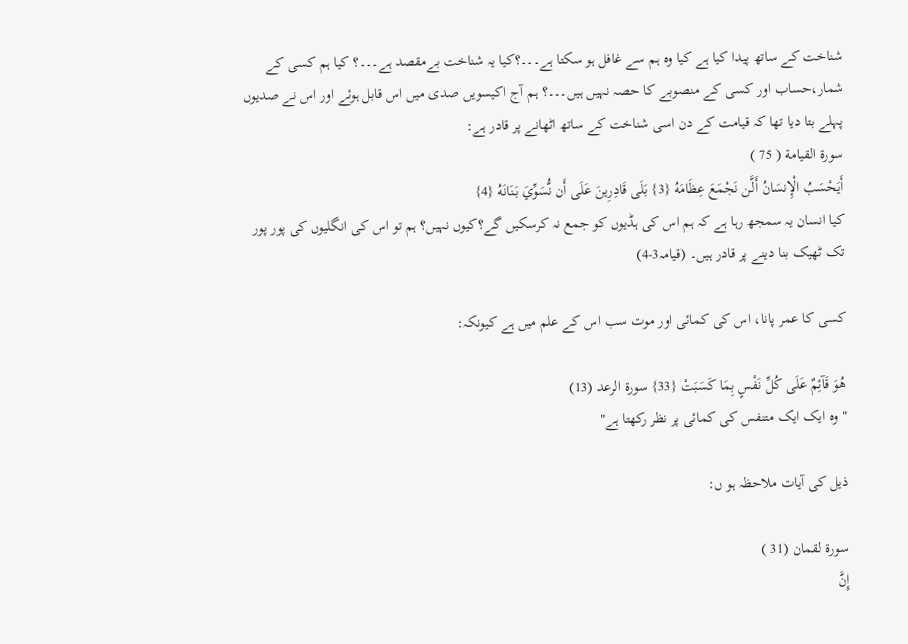شناخت کے ساتھ پيدا کيا ہے کيا وہ ہم سے غافل ہو سکتا ہے۔۔۔؟کيا يہ شناخت بےمقصد ہے۔۔۔؟ کيا ہم کسی کے شمار،حساب اور کسی کے منصوبے کا حصہ نہیں ہیں۔۔۔؟ ہم آج اکيسويں صدی ميں اس قابل ہوئے اور اس نے صديوں پہلے بتا ديا تھا کہ قيامت کے دن اسی شناخت کے ساتھ اٹھانے پر قادر ہے:
سورة القيامة ( 75 )
أَيَحْسَبُ الْإِنسَانُ أَلَّن نَجْمَعَ عِظَامَهُ {3} بَلَى قَادِرِينَ عَلَى أَن نُّسَوِّيَ بَنَانَهُ {4}
کیا انسان یہ سمجھ رہا ہے کہ ہم اس کی ہڈیوں کو جمع نہ کرسکیں گے؟کیوں نہیں؟ ہم تو اس کی انگلیوں کی پور پور تک ٹھیک بنا دینے پر قادر ہیں۔ (قیامہ3-4)

کسی کا عمر پانا، اس کی کمائی اور موت سب اس کے علم ميں ہے کيونکہ:

هُوَ قَآئِمٌ عَلَى كُلِّ نَفْسٍ بِمَا كَسَبَتْ {33} سورة الرعد (13)
"وہ ایک ایک متنفس کی کمائی پر نظر رکھتا ہے"

ذيل کی آيات ملاحظہ ہو ں:

سورة لقمان (31 )
إِنَّ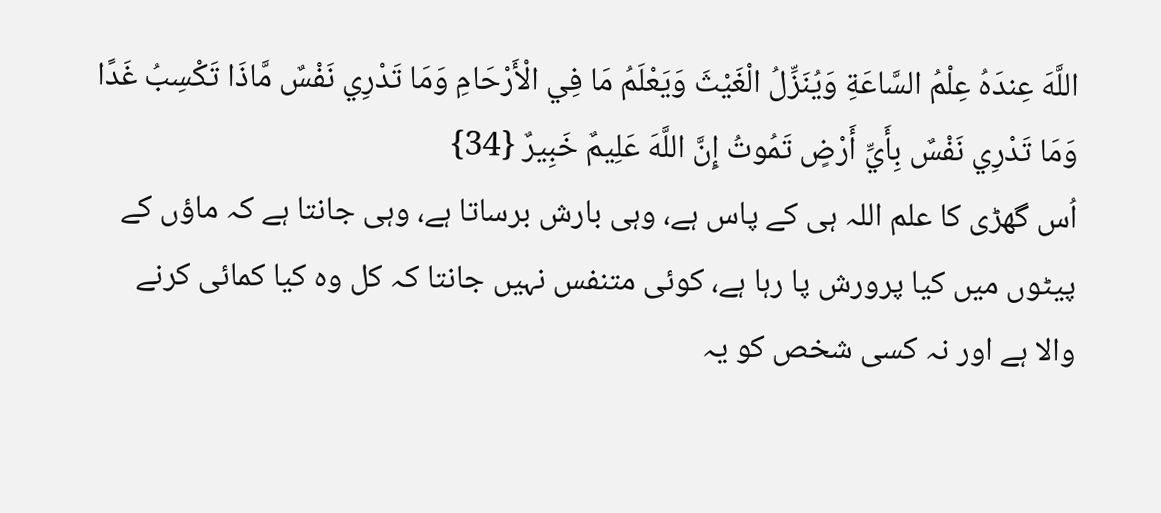اللَّهَ عِندَهُ عِلْمُ السَّاعَةِ وَيُنَزِّلُ الْغَيْثَ وَيَعْلَمُ مَا فِي الْأَرْحَامِ وَمَا تَدْرِي نَفْسٌ مَّاذَا تَكْسِبُ غَدًا وَمَا تَدْرِي نَفْسٌ بِأَيِّ أَرْضٍ تَمُوتُ إِنَّ اللَّهَ عَلِيمٌ خَبِيرٌ {34}
اُس گھڑی کا علم اللہ ہی کے پاس ہے، وہی بارش برساتا ہے، وہی جانتا ہے کہ ماؤں کے پیٹوں میں کیا پرورش پا رہا ہے، کوئی متنفس نہیں جانتا کہ کل وہ کیا کمائی کرنے والا ہے اور نہ کسی شخص کو یہ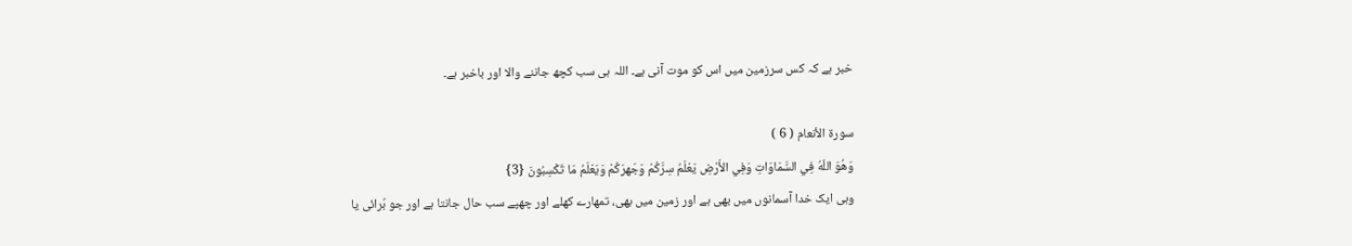خبر ہے کہ کس سرزمین میں اس کو موت آنی ہے۔ اللہ ہی سب کچھ جاننے والا اور باخبر ہے۔

سورة الأنعام ( 6 )
وَهُوَ اللّهُ فِي السَّمَاوَاتِ وَفِي الأَرْضِ يَعْلَمُ سِرَّكُمْ وَجَهرَكُمْ وَيَعْلَمُ مَا تَكْسِبُونَ {3}
وہی ایک خدا آسمانوں میں بھی ہے اور زمین میں بھی، تمھارے کھلے اور چھپے سب حال جانتا ہے اور جو بُرائی یا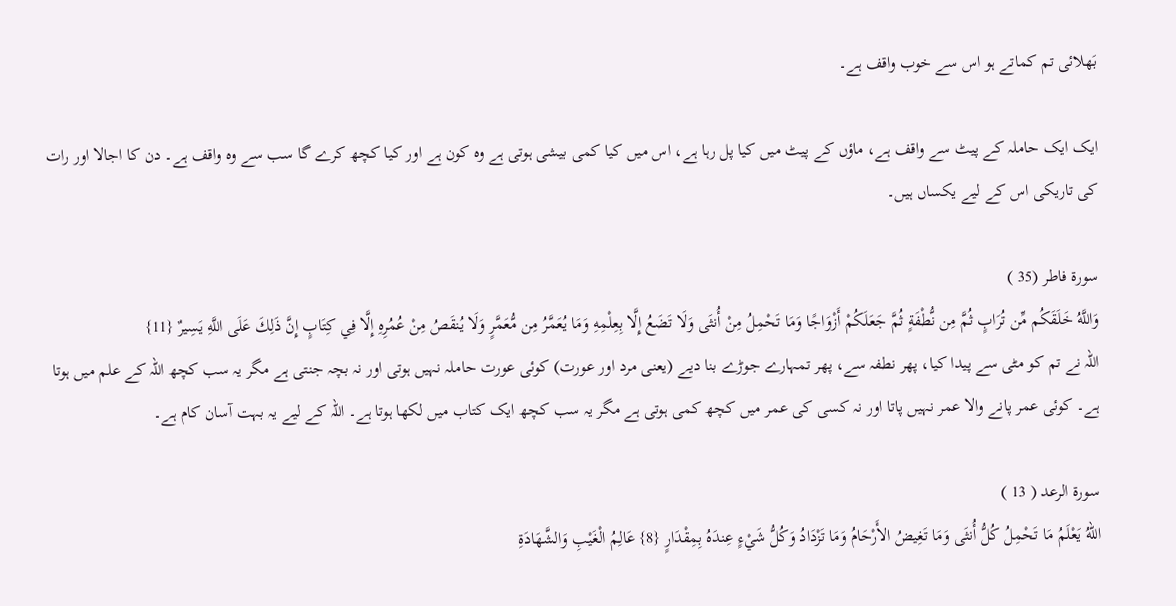بَھلائی تم کماتے ہو اس سے خوب واقف ہے۔

ايک ايک حاملہ کے پيٹ سے واقف ہے، ماؤں کے پيٹ ميں کيا پل رہا ہے، اس ميں کيا کمی بيشی ہوتی ہے وہ کون ہے اور کیا کچھ کرے گا سب سے وہ واقف ہے۔ دن کا اجالا اور رات کی تاریکی اس کے لیے یکساں ہیں۔

سورة فاطر (35 )
وَاللَّهُ خَلَقَكُم مِّن تُرَابٍ ثُمَّ مِن نُّطْفَةٍ ثُمَّ جَعَلَكُمْ أَزْوَاجًا وَمَا تَحْمِلُ مِنْ أُنثَى وَلَا تَضَعُ إِلَّا بِعِلْمِهِ وَمَا يُعَمَّرُ مِن مُّعَمَّرٍ وَلَا يُنقَصُ مِنْ عُمُرِهِ إِلَّا فِي كِتَابٍ إِنَّ ذَلِكَ عَلَى اللَّهِ يَسِيرٌ {11}
اللہ نے تم کو مٹی سے پیدا کیا، پھر نطفہ سے، پھر تمہارے جوڑے بنا دیے (یعنی مرد اور عورت) کوئی عورت حاملہ نہیں ہوتی اور نہ بچہ جنتی ہے مگر یہ سب کچھ اللہ کے علم میں ہوتا ہے۔ کوئی عمر پانے والا عمر نہیں پاتا اور نہ کسی کی عمر میں کچھ کمی ہوتی ہے مگر یہ سب کچھ ایک کتاب میں لکھا ہوتا ہے۔ اللہ کے لیے یہ بہت آسان کام ہے۔

سورة الرعد ( 13 )
اللّهُ يَعْلَمُ مَا تَحْمِلُ كُلُّ أُنثَى وَمَا تَغِيضُ الأَرْحَامُ وَمَا تَزْدَادُ وَكُلُّ شَيْءٍ عِندَهُ بِمِقْدَارٍ {8} عَالِمُ الْغَيْبِ وَالشَّهَادَةِ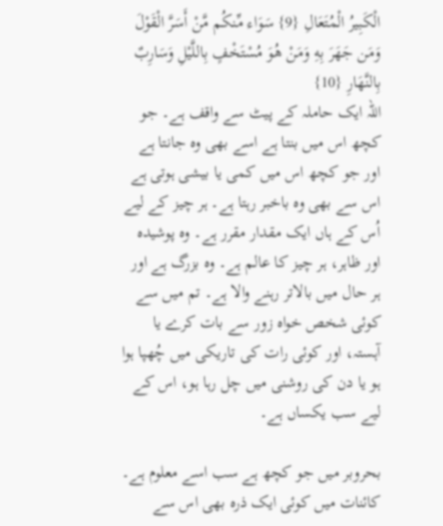الْكَبِيرُ الْمُتَعَالِ {9} سَوَاء مِّنكُم مَّنْ أَسَرَّ الْقَوْلَ وَمَن جَهَرَ بِهِ وَمَنْ هُوَ مُسْتَخْفٍ بِاللَّيْلِ وَسَارِبٌ بِالنَّهَارِ {10}
اللہ ایک حاملہ کے پیٹ سے واقف ہے۔ جو کچھ اس میں بنتا ہے اسے بھی وہ جانتا ہے اور جو کچھ اس میں کمی یا بیشی ہوتی ہے اس سے بھی وہ باخبر رہتا ہے۔ ہر چیز کے لیے اُس کے ہاں ایک مقدار مقرر ہے۔ وہ پوشیدہ اور ظاہر، ہر چیز کا عالم ہے۔ وہ بزرگ ہے اور ہر حال میں بالاتر رہنے والا ہے۔ تم میں سے کوئی شخص خواہ زور سے بات کرے یا آہستہ، اور کوئی رات کی تاریکی میں چُھپا ہوا ہو یا دن کی روشنی میں چل رہا ہو، اس کے لیے سب یکساں ہے۔

بحروبر ميں جو کچھ ہے سب اسے معلوم ہے۔ کائنات ميں کوئی ايک ذرہ بھی اس سے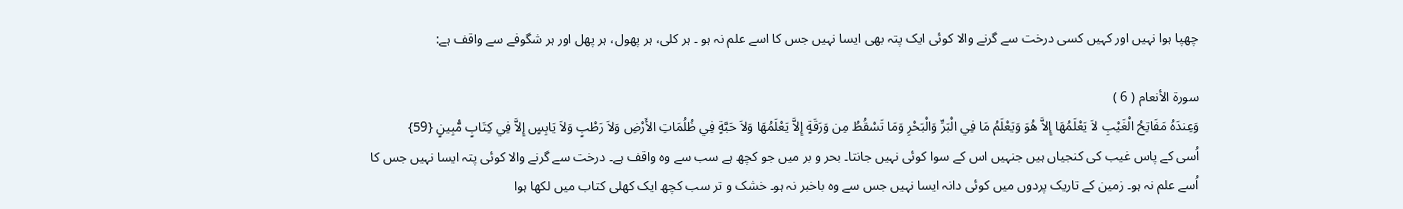چھپا ہوا نہيں اور کہيں کسی درخت سے گرنے والا کوئی ايک پتہ بھی ايسا نہيں جس کا اسے علم نہ ہو ۔ ہر کلی، ہر پھول، ہر پھل اور ہر شگوفے سے واقف ہے:

سورة الأنعام ( 6 )
وَعِندَهُ مَفَاتِحُ الْغَيْبِ لاَ يَعْلَمُهَا إِلاَّ هُوَ وَيَعْلَمُ مَا فِي الْبَرِّ وَالْبَحْرِ وَمَا تَسْقُطُ مِن وَرَقَةٍ إِلاَّ يَعْلَمُهَا وَلاَ حَبَّةٍ فِي ظُلُمَاتِ الأَرْضِ وَلاَ رَطْبٍ وَلاَ يَابِسٍ إِلاَّ فِي كِتَابٍ مُّبِينٍ {59}
اُسی کے پاس غیب کی کنجیاں ہیں جنہیں اس کے سوا کوئی نہیں جانتا۔ بحر و بر میں جو کچھ ہے سب سے وہ واقف ہے۔ درخت سے گرنے والا کوئی پتہ ایسا نہیں جس کا اُسے علم نہ ہو۔ زمین کے تاریک پردوں میں کوئی دانہ ایسا نہیں جس سے وہ باخبر نہ ہو۔ خشک و تر سب کچھ ایک کھلی کتاب میں لکھا ہوا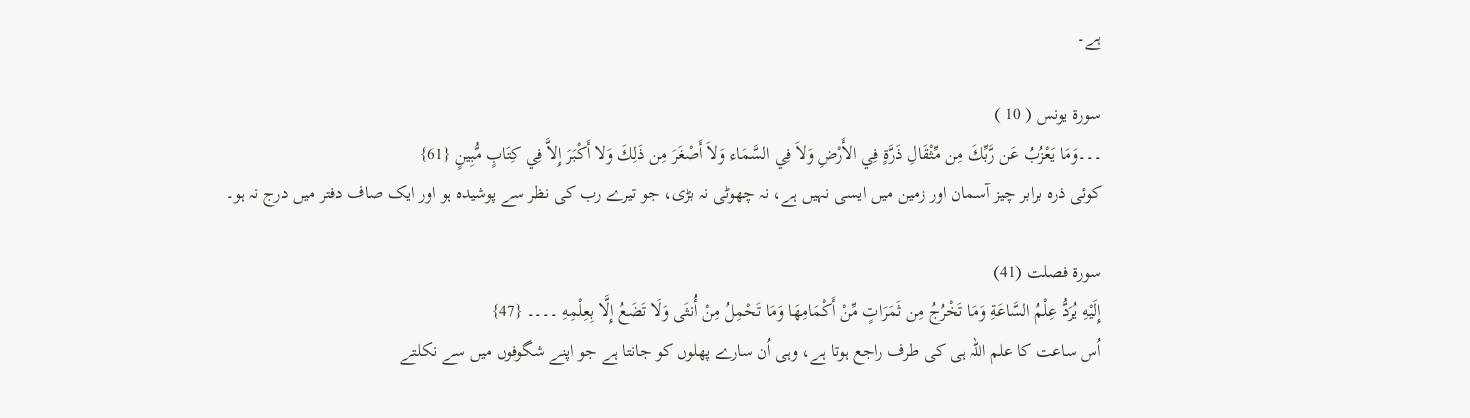ہے۔

سورة يونس ( 10 )
۔۔۔وَمَا يَعْزُبُ عَن رَّبِّكَ مِن مِّثْقَالِ ذَرَّةٍ فِي الأَرْضِ وَلاَ فِي السَّمَاء وَلاَ أَصْغَرَ مِن ذَلِكَ وَلا أَكْبَرَ إِلاَّ فِي كِتَابٍ مُّبِينٍ {61}
کوئی ذرہ برابر چیز آسمان اور زمین میں ایسی نہیں ہے، نہ چھوٹی نہ بڑی، جو تیرے رب کی نظر سے پوشیدہ ہو اور ایک صاف دفتر میں درج نہ ہو۔

سورة فصلت (41)
إِلَيْهِ يُرَدُّ عِلْمُ السَّاعَةِ وَمَا تَخْرُجُ مِن ثَمَرَاتٍ مِّنْ أَكْمَامِهَا وَمَا تَحْمِلُ مِنْ أُنثَى وَلَا تَضَعُ إِلَّا بِعِلْمِهِ ۔۔۔۔ {47}
اُس ساعت کا علم اللہ ہی کی طرف راجع ہوتا ہے، وہی اُن سارے پھلوں کو جانتا ہے جو اپنے شگوفوں میں سے نکلتے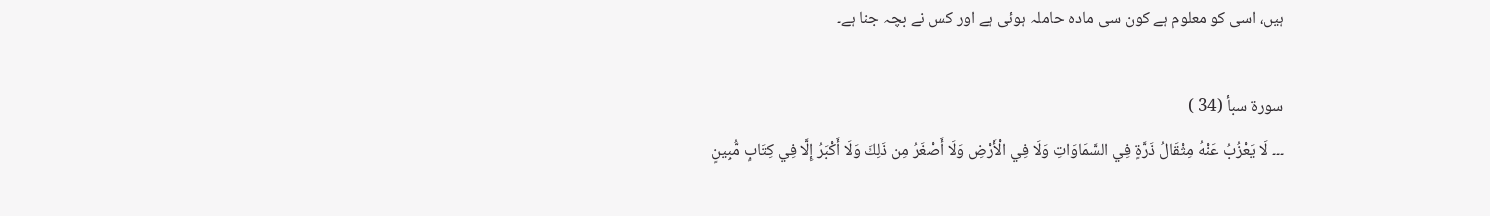ہیں، اسی کو معلوم ہے کون سی مادہ حاملہ ہوئی ہے اور کس نے بچہ جنا ہے۔

سورة سبأ (34 )
۔۔۔ لَا يَعْزُبُ عَنْهُ مِثْقَالُ ذَرَّةٍ فِي السَّمَاوَاتِ وَلَا فِي الْأَرْضِ وَلَا أَصْغَرُ مِن ذَلِكَ وَلَا أَكْبَرُ إِلَّا فِي كِتَابٍ مُّبِينٍ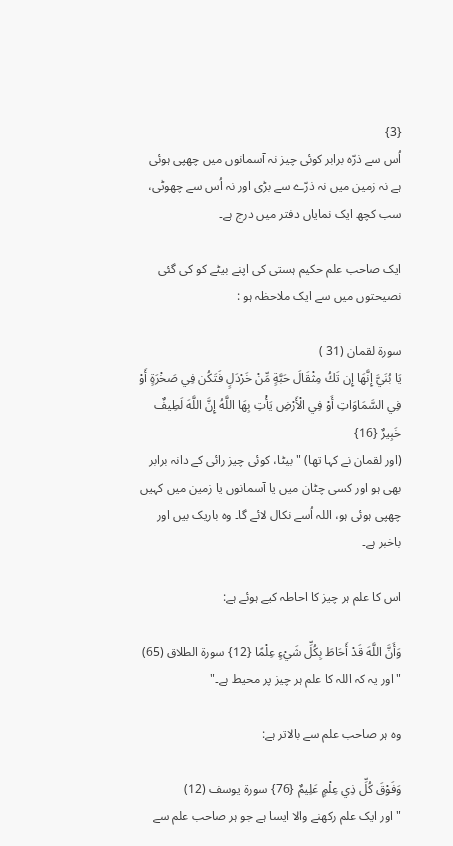{3}
اُس سے ذرّہ برابر کوئی چیز نہ آسمانوں میں چھپی ہوئی ہے نہ زمین میں نہ ذرّے سے بڑی اور نہ اُس سے چھوٹی، سب کچھ ایک نمایاں دفتر میں درج ہے۔

ايک صاحب علم حکيم ہستی کی اپنے بيٹے کو کی گئی نصيحتوں ميں سے ايک ملاحظہ ہو :

سورة لقمان (31 )
يَا بُنَيَّ إِنَّهَا إِن تَكُ مِثْقَالَ حَبَّةٍ مِّنْ خَرْدَلٍ فَتَكُن فِي صَخْرَةٍ أَوْ فِي السَّمَاوَاتِ أَوْ فِي الْأَرْضِ يَأْتِ بِهَا اللَّهُ إِنَّ اللَّهَ لَطِيفٌ خَبِيرٌ {16}
(اور لقمان نے کہا تھا) " بیٹا، کوئی چیز رائی کے دانہ برابر بھی ہو اور کسی چٹان میں یا آسمانوں یا زمین میں کہیں چھپی ہوئی ہو، اللہ اُسے نکال لائے گا۔ وہ باریک بیں اور باخبر ہے۔

اس کا علم ہر چيز کا احاطہ کيے ہوئے ہے:

وَأَنَّ اللَّهَ قَدْ أَحَاطَ بِكُلِّ شَيْءٍ عِلْمًا {12} سورة الطلاق (65)
"اور یہ کہ اللہ کا علم ہر چیز پر محیط ہے۔"

وہ ہر صاحب علم سے بالاتر ہے:

وَفَوْقَ كُلِّ ذِي عِلْمٍ عَلِيمٌ {76} سورة يوسف (12)
"اور ایک علم رکھنے والا ایسا ہے جو ہر صاحب علم سے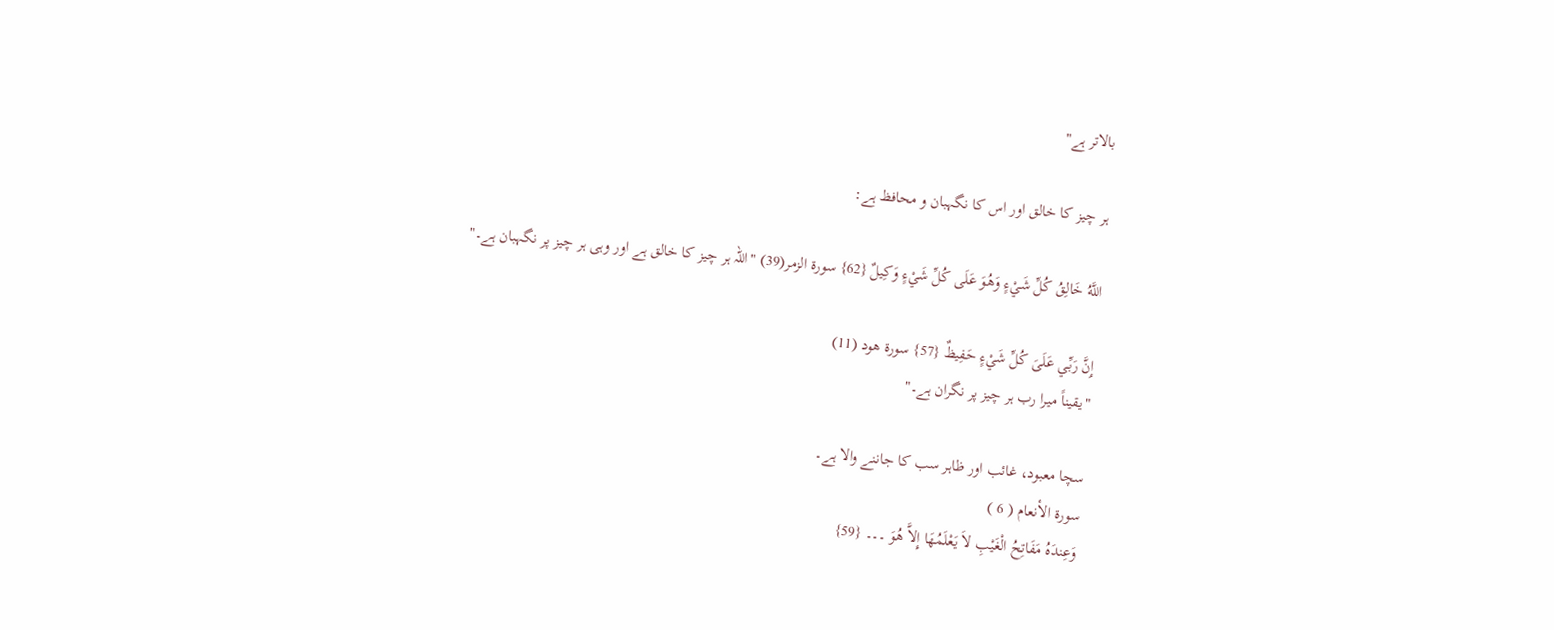بالاتر ہے"

ہر چيز کا خالق اور اس کا نگہبان و محافظ ہے:

اللَّهُ خَالِقُ كُلِّ شَيْءٍ وَهُوَ عَلَى كُلِّ شَيْءٍ وَكِيلٌ {62} سورة الزمر(39) "اللہ ہر چیز کا خالق ہے اور وہی ہر چیز پر نگہبان ہے۔"

إِنَّ رَبِّي عَلَىَ كُلِّ شَيْءٍ حَفِيظٌ {57} سورة هود (11)
"یقیناً میرا رب ہر چیز پر نگران ہے۔"

سچا معبود، غائب اور ظاہر سب کا جاننے والا ہے۔
سورة الأنعام ( 6 )
وَعِندَهُ مَفَاتِحُ الْغَيْبِ لاَ يَعْلَمُهَا إِلاَّ هُوَ ۔۔۔ {59}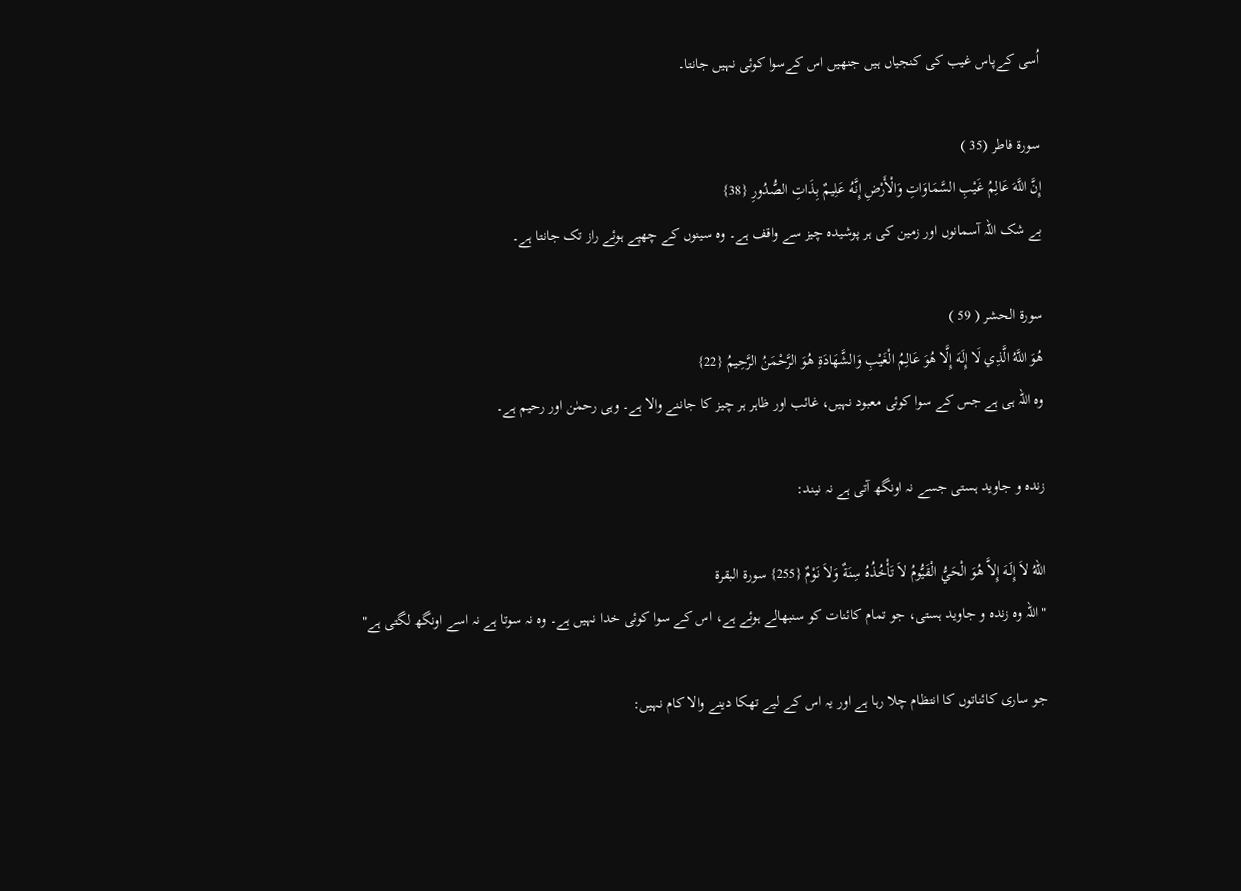اُسی کےپاس غیب کی کنجیاں ہیں جنھیں اس کےسوا کوئی نہیں جانتا۔

سورة فاطر (35 )
إِنَّ اللَّهَ عَالِمُ غَيْبِ السَّمَاوَاتِ وَالْأَرْضِ إِنَّهُ عَلِيمٌ بِذَاتِ الصُّدُورِ {38}
بے شک اللہ آسمانوں اور زمین کی ہر پوشیدہ چیز سے واقف ہے۔ وہ سینوں کے چھپے ہوئے راز تک جانتا ہے۔

سورة الحشر ( 59 )
هُوَ اللَّهُ الَّذِي لَا إِلَهَ إِلَّا هُوَ عَالِمُ الْغَيْبِ وَالشَّهَادَةِ هُوَ الرَّحْمَنُ الرَّحِيمُ {22}
وہ اللہ ہی ہے جس کے سوا کوئی معبود نہیں، غائب اور ظاہر ہر چیز کا جاننے والا ہے۔ وہی رحمٰن اور رحیم ہے۔

زندہ و جاويد ہستی جسے نہ اونگھ آتی ہے نہ نيند:

اللّهُ لاَ إِلَـهَ إِلاَّ هُوَ الْحَيُّ الْقَيُّومُ لاَ تَأْخُذُهُ سِنَةٌ وَلاَ نَوْمٌ {255} سورة البقرة
" اللہ وہ زندہ و جاويد ہستی، جو تمام کائنات کو سنبھالے ہوئے ہے، اس کے سوا کوئی خدا نہیں ہے۔ وہ نہ سوتا ہے نہ اسے اونگھ لگتی ہے"

جو ساری کائناتوں کا انتظام چلا رہا ہے اور يہ اس کے ليے تھکا دينے والا کام نہيں: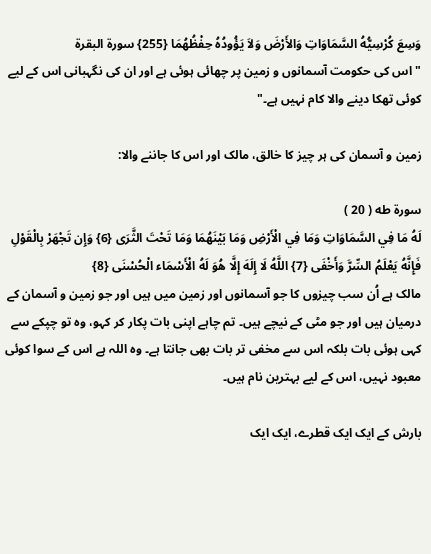وَسِعَ كُرْسِيُّهُ السَّمَاوَاتِ وَالأَرْضَ وَلاَ يَؤُودُهُ حِفْظُهُمَا {255} سورة البقرة
"اس کی حکومت آسمانوں و زمین پر چھائی ہوئی ہے اور ان کی نگہبانی اس کے لیے کوئی تھکا دینے والا کام نہیں ہے۔"

زمين و آسمان کی ہر چيز کا خالق، مالک اور اس کا جاننے والا:

سورة طه ( 20 )
لَهُ مَا فِي السَّمَاوَاتِ وَمَا فِي الْأَرْضِ وَمَا بَيْنَهُمَا وَمَا تَحْتَ الثَّرَى {6} وَإِن تَجْهَرْ بِالْقَوْلِ فَإِنَّهُ يَعْلَمُ السِّرَّ وَأَخْفَى {7} اللَّهُ لَا إِلَهَ إِلَّا هُوَ لَهُ الْأَسْمَاء الْحُسْنَى {8}
مالک ہے اُن سب چیزوں کا جو آسمانوں اور زمین میں ہیں اور جو زمین و آسمان کے درمیان ہیں اور جو مٹی کے نیچے ہیں۔ تم چاہے اپنی بات پکار کر کہو، وہ تو چپکے سے کہی ہوئی بات بلکہ اس سے مخفی تر بات بھی جانتا ہے۔ وہ اللہ ہے اس کے سوا کوئی معبود نہیں، اس کے لیے بہترین نام ہیں۔

بارش کے ايک ايک قطرے، ايک ايک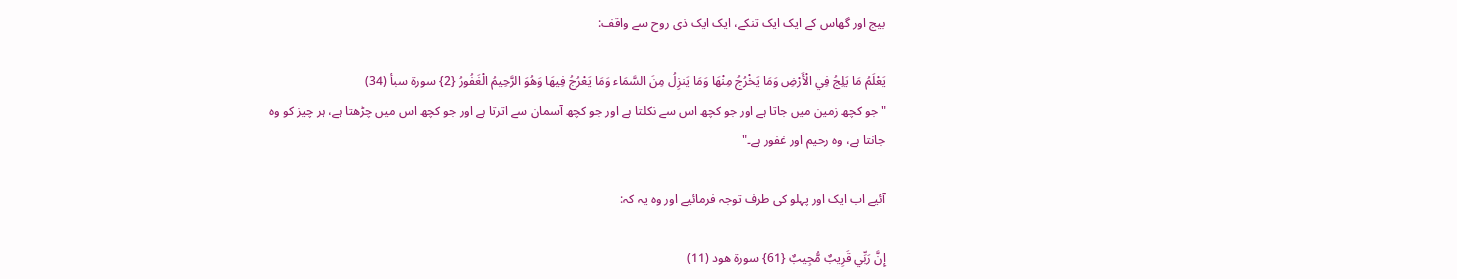بيج اور گھاس کے ايک ايک تنکے، ایک ایک ذی روح سے واقف:

يَعْلَمُ مَا يَلِجُ فِي الْأَرْضِ وَمَا يَخْرُجُ مِنْهَا وَمَا يَنزِلُ مِنَ السَّمَاء وَمَا يَعْرُجُ فِيهَا وَهُوَ الرَّحِيمُ الْغَفُورُ {2} سورة سبأ (34)
"جو کچھ زمین میں جاتا ہے اور جو کچھ اس سے نکلتا ہے اور جو کچھ آسمان سے اترتا ہے اور جو کچھ اس میں چڑھتا ہے، ہر چیز کو وہ جانتا ہے، وہ رحیم اور غفور ہے۔"

آئيے اب ايک اور پہلو کی طرف توجہ فرمائيے اور وہ يہ کہ:

إِنَّ رَبِّي قَرِيبٌ مُّجِيبٌ {61} سورة هود (11)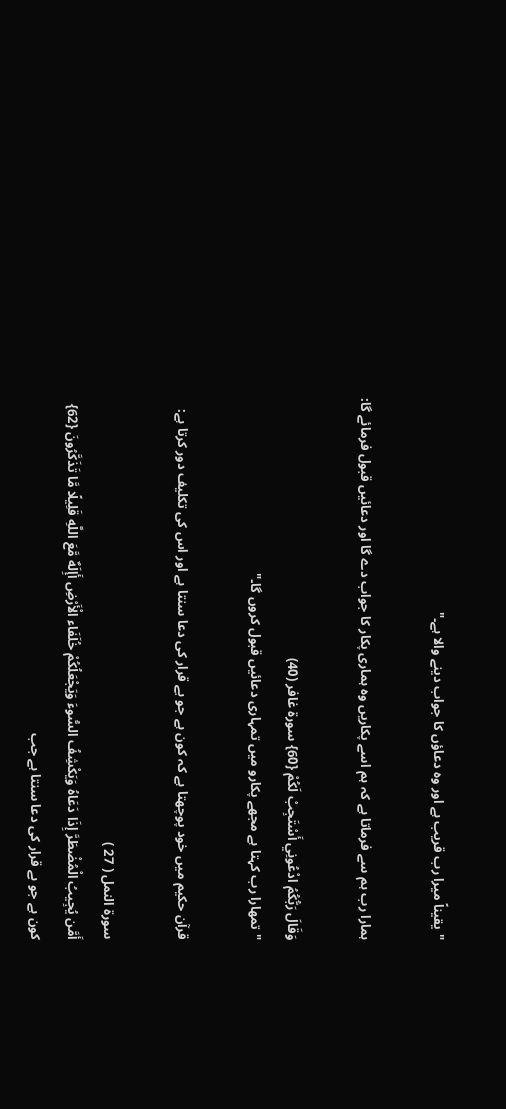"یقیناً میرا رب قریب ہے اور وہ دعاؤں کا جواب دینے والا ہے۔"

ہمارا رب ہم سے فرماتا ہے کہ ہم اسے پکاريں وہ ہماری پکار کا جواب دے گا اور دعائيں قبول فرمائے گا:

وَقَالَ رَبُّكُمُ ادْعُونِي أَسْتَجِبْ لَكُمْ {60} سورة غافر (40)
" تمھارا رب کہتا ہے مجھے پکارو میں تمہاری دعائیں قبول کروں گا۔"

قرآن حکيم ميں خود پوچھتا ہے کہ کون ہے جو بے قرار کی دعا سنتا ہے اور اس کی تکليف دور کرتا ہے:

سورة النمل ( 27 )
أَمَّن يُجِيبُ الْمُضْطَرَّ إِذَا دَعَاهُ وَيَكْشِفُ السُّوءَ وَيَجْعَلُكُمْ خُلَفَاء الْأَرْضِ أَإِلَهٌ مَّعَ اللَّهِ قَلِيلًا مَّا تَذَكَّرُونَ {62}
کون ہے جو بے قرار کی دعا سنتا ہے جب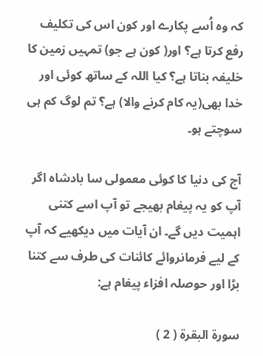کہ وہ اُسے پکارے اور کون اس کی تکلیف رفع کرتا ہے؟ اور( کون ہے جو) تمہیں زمین کا خلیفہ بناتا ہے؟ کیا اللہ کے ساتھ کوئی اور خدا بھی(یہ کام کرنے والا) ہے؟ تم لوگ کم ہی سوچتے ہو۔

آج کی دنيا کا کوئی معمولی سا بادشاہ اگر آپ کو يہ پيغام بھيجے تو آپ اسے کتنی اہميت ديں گے۔ ان آيات ميں ديکھيے کہ آپ کے ليے فرمانروائے کائنات کی طرف سے کتنا بڑا اور حوصلہ افزاء پيغام ہے:

سورة البقرة ( 2 )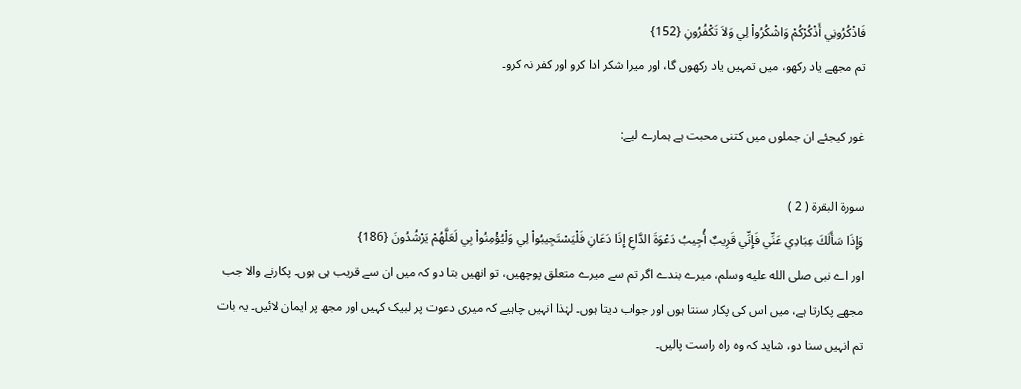فَاذْكُرُونِي أَذْكُرْكُمْ وَاشْكُرُواْ لِي وَلاَ تَكْفُرُونِ {152}
تم مجھے یاد رکھو، میں تمہیں یاد رکھوں گا، اور میرا شکر ادا کرو اور کفر نہ کرو۔

غور کيجئے ان جملوں ميں کتنی محبت ہے ہمارے لیے:

سورة البقرة ( 2 )
وَإِذَا سَأَلَكَ عِبَادِي عَنِّي فَإِنِّي قَرِيبٌ أُجِيبُ دَعْوَةَ الدَّاعِ إِذَا دَعَانِ فَلْيَسْتَجِيبُواْ لِي وَلْيُؤْمِنُواْ بِي لَعَلَّهُمْ يَرْشُدُونَ {186}
اور اے نبی صلى الله عليه وسلم، میرے بندے اگر تم سے میرے متعلق پوچھیں، تو انھیں بتا دو کہ میں ان سے قریب ہی ہوں۔ پکارنے والا جب مجھے پکارتا ہے، میں اس کی پکار سنتا ہوں اور جواب دیتا ہوں۔ لہٰذا انہیں چاہیے کہ میری دعوت پر لبیک کہیں اور مجھ پر ایمان لائیں۔ یہ بات تم انہیں سنا دو، شاید کہ وہ راہ راست پالیں۔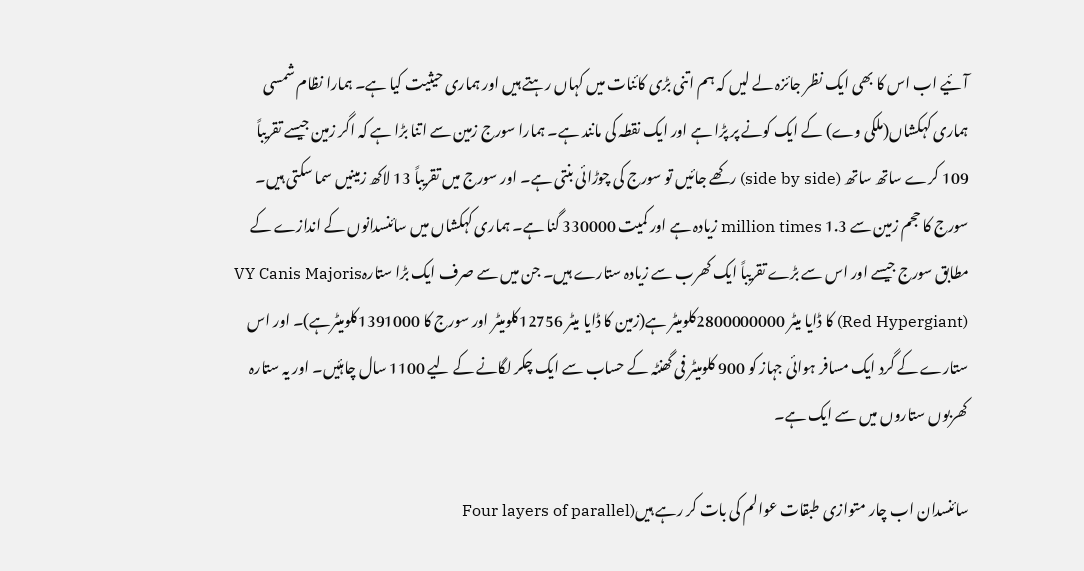آئيے اب اس کا بھی ايک نظر جائزہ لے ليں کہ ہم اتنی بڑی کائنات ميں کہاں رہتے ہيں اور ہماری حيثيت کيا ہے۔ ہمارا نظام شمسی ہماری کہکشاں(ملکی وے) کے ايک کونے پر پڑا ہے اور ايک نقطہ کی مانند ہے۔ ہمارا سورج زمين سے اتنا بڑا ہے کہ اگر زمين جيسے تقريباً 109 کرے ساتھ ساتھ (side by side) رکھے جائيں تو سورج کی چوڑائی بنتی ہے۔ اور سورج ميں تقريباً 13 لاکھ زمينيں سما سکتی ہيں۔ سورج کا حجم زمين سے 1.3 million times زیادہ ہے اور کمیت 330000 گنا ہے۔ ہماری کہکشاں ميں سائنسدانوں کے اندازے کے مطابق سورج جيسے اور اس سے بڑے تقريباً ايک کھرب سے زیادہ ستارے ہيں۔ جن میں سے صرف ایک بڑا ستارہVY Canis Majoris (Red Hypergiant) کا ڈایا میٹر 2800000000کلومیٹر ہے(زمین کا ڈایا میٹر 12756کلومیٹر اور سورج کا 1391000کلومیٹرہے)۔ اور اس ستارے کے گرد ایک مسافر ہوائی جہاز کو 900 کلومیٹر فی گھنٹہ کے حساب سے ایک چکر لگانے کے لیے 1100 سال چاہئیں۔ اور یہ ستارہ کھربوں ستاروں میں سے ایک ہے۔

سائنسدان اب چار متوازی طبقات عوالم کی بات کر رہے ہيں(Four layers of parallel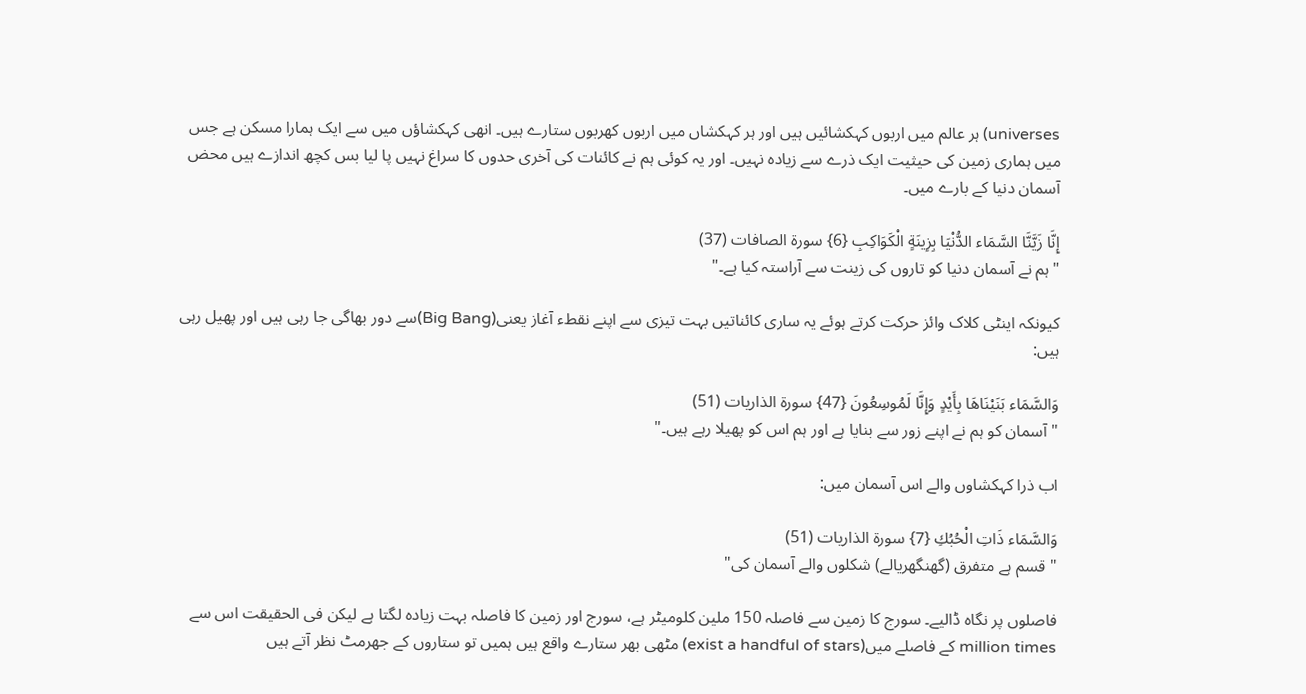universes) ہر عالم ميں اربوں کہکشائيں ہيں اور ہر کہکشاں ميں اربوں کھربوں ستارے ہيں۔ انھی کہکشاؤں ميں سے ايک ہمارا مسکن ہے جس ميں ہماری زمين کی حيثيت ايک ذرے سے زيادہ نہيں۔ اور يہ کوئی ہم نے کائنات کی آخری حدوں کا سراغ نہيں پا ليا بس کچھ اندازے ہيں محض آسمان دنيا کے بارے ميں۔

إِنَّا زَيَّنَّا السَّمَاء الدُّنْيَا بِزِينَةٍ الْكَوَاكِبِ {6} سورة الصافات (37)
"ہم نے آسمان دنیا کو تاروں کی زینت سے آراستہ کیا ہے۔"

کيونکہ اينٹی کلاک وائز حرکت کرتے ہوئے يہ ساری کائناتيں بہت تيزی سے اپنے نقطء آغاز یعنی(Big Bang)سے دور بھاگی جا رہی ہيں اور پھيل رہی ہیں:

وَالسَّمَاء بَنَيْنَاهَا بِأَيْدٍ وَإِنَّا لَمُوسِعُونَ {47} سورة الذاريات (51)
"آسمان کو ہم نے اپنے زور سے بنايا ہے اور ہم اس کو پھیلا رہے ہیں۔"

اب ذرا کہکشاوں والے اس آسمان میں:

وَالسَّمَاء ذَاتِ الْحُبُكِ {7} سورة الذاريات (51)
"قسم ہے متفرق (گھنگھریالے) شکلوں والے آسمان کی"

فاصلوں پر نگاہ ڈالیے۔ سورج کا زمین سے فاصلہ 150 ملین کلومیٹر ہے، سورج اور زمین کا فاصلہ بہت زیادہ لگتا ہے ليکن فی الحقیقت اس سے million times کے فاصلے میں(exist a handful of stars) مٹھی بھر ستارے واقع ہیں ہمیں تو ستاروں کے جھرمٹ نظر آتے ہیں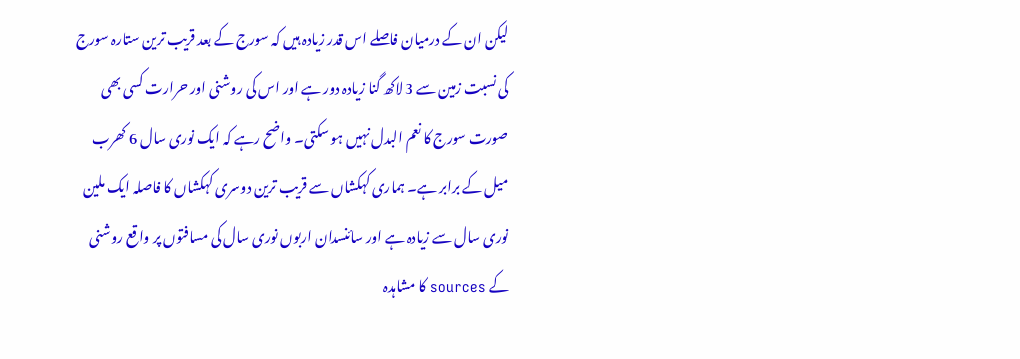لیکن ان کے درمیان فاصلے اس قدر زیادہ ہیں کہ سورج کے بعد قریب ترین ستارہ سورج کی نسبت زمین سے 3 لاکھ گنا زیادہ دور ہے اور اس کی روشنی اور حرارت کسی بھی صورت سورج کا نعم البدل نہیں ہو سکتی۔ واضح رہے کہ ایک نوری سال 6 کھرب میل کے برابر ہے۔ ہماری کہکشاں سے قریب ترین دوسری کہکشاں کا فاصلہ ایک ملین نوری سال سے زیادہ ہے اور سائنسدان اربوں نوری سال کی مسافتوں پر واقع روشنی کے sources کا مشاہدہ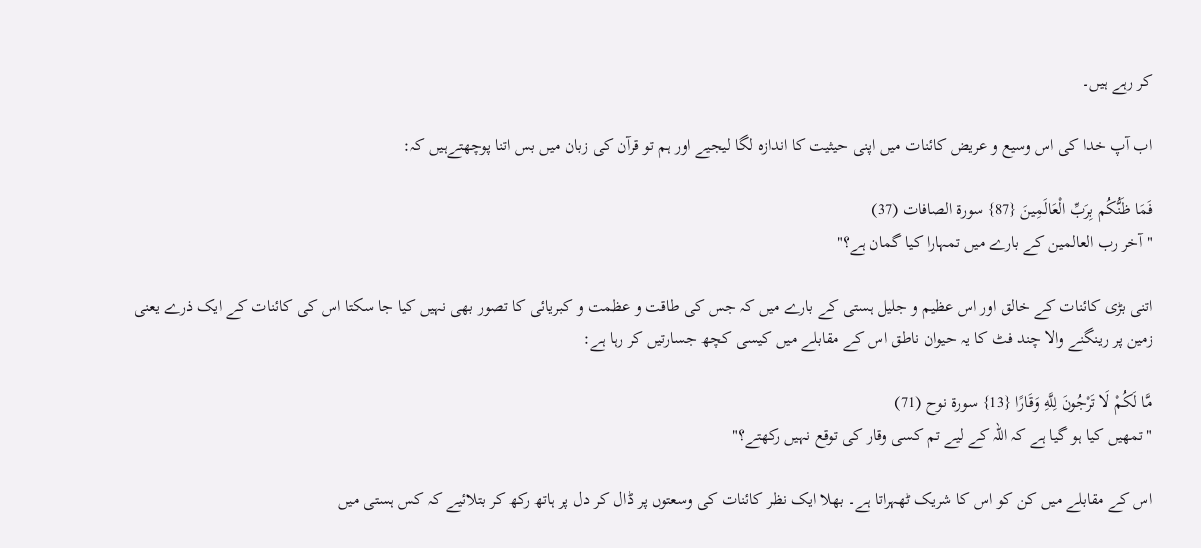کر رہے ہیں۔

اب آپ خدا کی اس وسيع و عريض کائنات ميں اپنی حیثيت کا اندازہ لگا ليجيے اور ہم تو قرآن کی زبان ميں بس اتنا پوچھتےہيں کہ:

فَمَا ظَنُّكُم بِرَبِّ الْعَالَمِينَ {87} سورة الصافات (37)
"آخر رب العالمین کے بارے میں تمہارا کیا گمان ہے؟"

اتنی بڑی کائنات کے خالق اور اس عظيم و جليل ہستی کے بارے ميں کہ جس کی طاقت و عظمت و کبريائی کا تصور بھی نہيں کيا جا سکتا اس کی کائنات کے ايک ذرے يعنی زمين پر رينگنے والا چند فٹ کا يہ حيوان ناطق اس کے مقابلے ميں کيسی کچھ جسارتيں کر رہا ہے:

مَّا لَكُمْ لَا تَرْجُونَ لِلَّهِ وَقَارًا {13} سورة نوح (71)
"تمھیں کیا ہو گیا ہے کہ اللہ کے لیے تم کسی وقار کی توقع نہیں رکھتے؟"

اس کے مقابلے میں کن کو اس کا شريک ٹھہراتا ہے۔ بھلا ايک نظر کائنات کی وسعتوں پر ڈال کر دل پر ہاتھ رکھ کر بتلائیے کہ کس ہستی ميں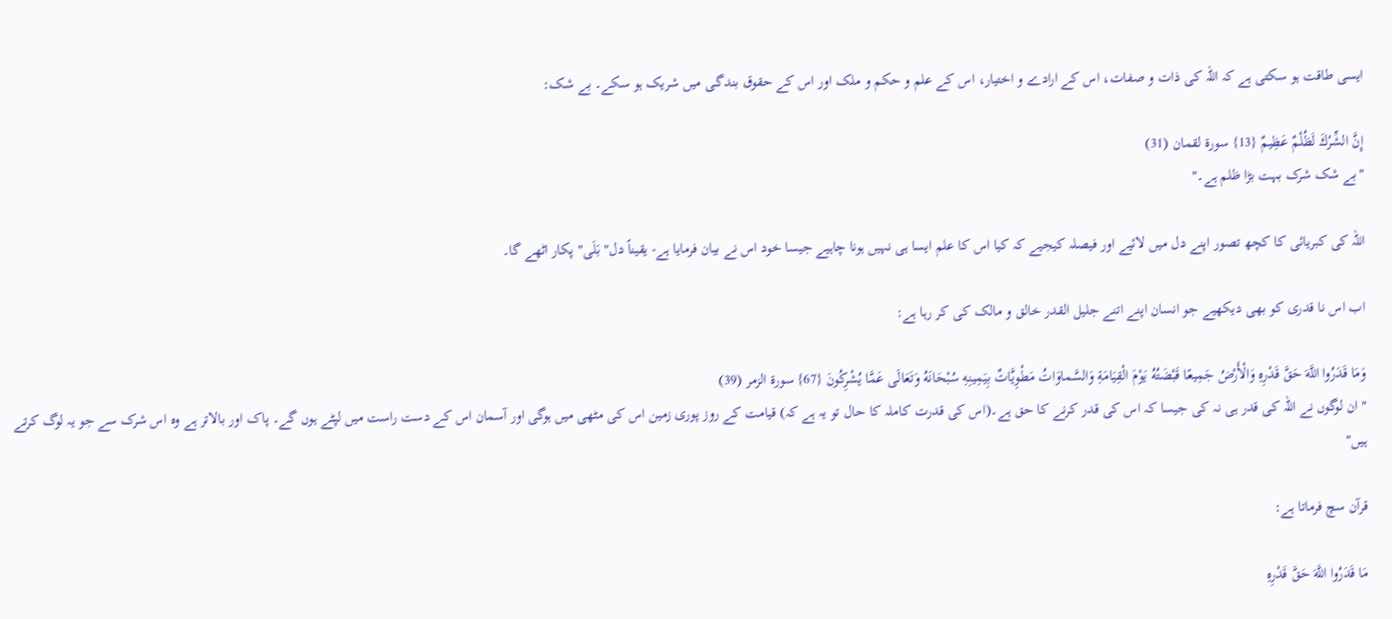ايسی طاقت ہو سکتی ہے کہ اللہ کی ذات و صفات، اس کے ارادے و اختيار، اس کے علم و حکم و ملک اور اس کے حقوق بندگـی ميں شريک ہو سکے۔ بے شک:

إِنَّ الشِّرْكَ لَظُلْمٌ عَظِيمٌ {13} سورة لقمان (31)
"بے شک شرک بہت بڑا ظلم ہے۔"

اللہ کی کبريائی کا کچھ تصور اپنے دل ميں لائيے اور فيصلہ کيجيے کہ کيا اس کا علم ايسا ہی نہيں ہونا چاہيے جيسا خود اس نے بيان فرمايا ہے- يقيناً دل" بَلَى" پکار اٹھے گا۔

اب اس نا قدری کو بھی ديکھيے جو انسان اپنے اتنے جليل القدر خالق و مالک کی کر رہا ہے:

وَمَا قَدَرُوا اللَّهَ حَقَّ قَدْرِهِ وَالْأَرْضُ جَمِيعًا قَبْضَتُهُ يَوْمَ الْقِيَامَةِ وَالسَّماوَاتُ مَطْوِيَّاتٌ بِيَمِينِهِ سُبْحَانَهُ وَتَعَالَى عَمَّا يُشْرِكُونَ {67} سورة الزمر (39)
" ان لوگوں نے اللہ کی قدر ہی نہ کی جیسا کہ اس کی قدر کرنے کا حق ہے۔(اس کی قدرت کاملہ کا حال تو یہ ہے کہ) قیامت کے روز پوری زمین اس کی مٹھی میں ہوگی اور آسمان اس کے دست راست میں لپٹے ہوں گے۔ پاک اور بالاتر ہے وہ اس شرک سے جو یہ لوگ کرتے ہیں"

قرآن سچ فرماتا ہے:

مَا قَدَرُوا اللَّهَ حَقَّ قَدْرِهِ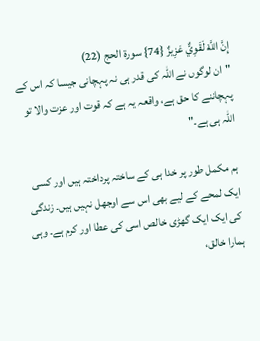إِنَّ اللَّهَ لَقَوِيٌّ عَزِيزٌ {74} سورة الحج (22)
"ان لوگوں نے اللہ کی قدر ہی نہ پہچانی جیسا کہ اس کے پہچاننے کا حق ہے، واقعہ یہ ہے کہ قوت اور عزت والا تو اللہ ہی ہے۔"

ہم مکمل طور پر خدا ہی کے ساختہ پرداختہ ہیں اور کسی ایک لمحے کے لیے بھی اس سے اوجھل نہیں ہیں۔ زندگی کی ایک ایک گھڑی خالص اسی کی عطا اور کرم ہے۔ وہی ہمارا خالق،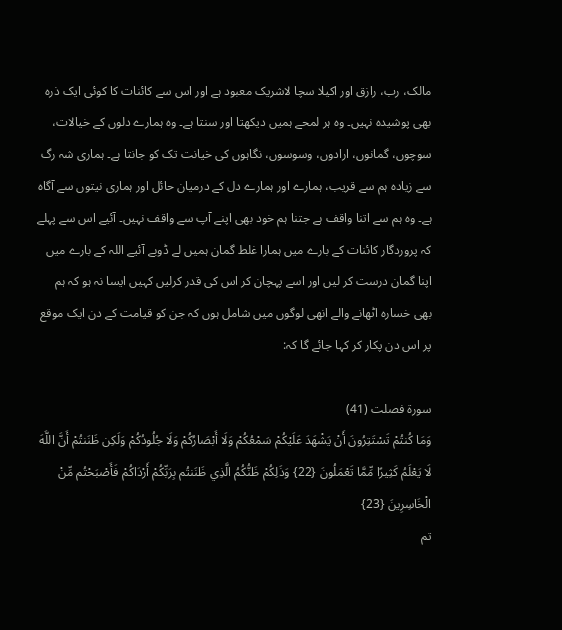مالک، رب، رازق اور اکیلا سچا لاشریک معبود ہے اور اس سے کائنات کا کوئی ایک ذرہ بھی پوشیدہ نہیں۔ وہ ہر لمحے ہمیں دیکھتا اور سنتا ہے۔ وہ ہمارے دلوں کے خیالات، سوچوں، گمانوں، ارادوں، وسوسوں، نگاہوں کی خیانت تک کو جانتا ہے۔ ہماری شہ رگ سے زیادہ ہم سے قریب، ہمارے اور ہمارے دل کے درمیان حائل اور ہماری نیتوں سے آگاہ ہے۔ وہ ہم سے اتنا واقف ہے جتنا ہم خود بھی اپنے آپ سے واقف نہیں۔ آئیے اس سے پہلے کہ پروردگار کائنات کے بارے میں ہمارا غلط گمان ہمیں لے ڈوبے آئیے اللہ کے بارے ميں اپنا گمان درست کر ليں اور اسے پہچان کر اس کی قدر کرلیں کہيں ایسا نہ ہو کہ ہم بھی خسارہ اٹھانے والے انھی لوگوں ميں شامل ہوں کہ جن کو قیامت کے دن ایک موقع پر اس دن پکار کر کہا جائے گا کہ:

سورة فصلت (41)
وَمَا كُنتُمْ تَسْتَتِرُونَ أَنْ يَشْهَدَ عَلَيْكُمْ سَمْعُكُمْ وَلَا أَبْصَارُكُمْ وَلَا جُلُودُكُمْ وَلَكِن ظَنَنتُمْ أَنَّ اللَّهَ لَا يَعْلَمُ كَثِيرًا مِّمَّا تَعْمَلُونَ {22} وَذَلِكُمْ ظَنُّكُمُ الَّذِي ظَنَنتُم بِرَبِّكُمْ أَرْدَاكُمْ فَأَصْبَحْتُم مِّنْ الْخَاسِرِينَ {23}
تم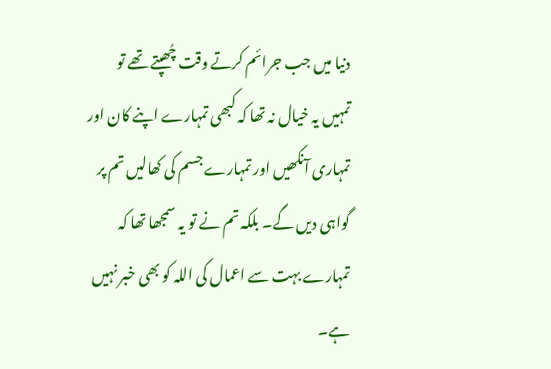دنیا میں جب جرائم کرتے وقت چُھپتے تھے تو تمہیں یہ خیال نہ تھا کہ کبھی تمہارے اپنے کان اور تمہاری آنکھیں اور تمہارے جسم کی کھالیں تم پر گواہی دیں گے۔ بلکہ تم نے تو یہ سمجھا تھا کہ تمہارے بہت سے اعمال کی اللہ کو بھی خبر نہیں ہے۔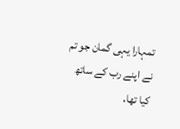تمہارا یہی گمان جو تم نے اپنے رب کے ساتھ کیا تھا،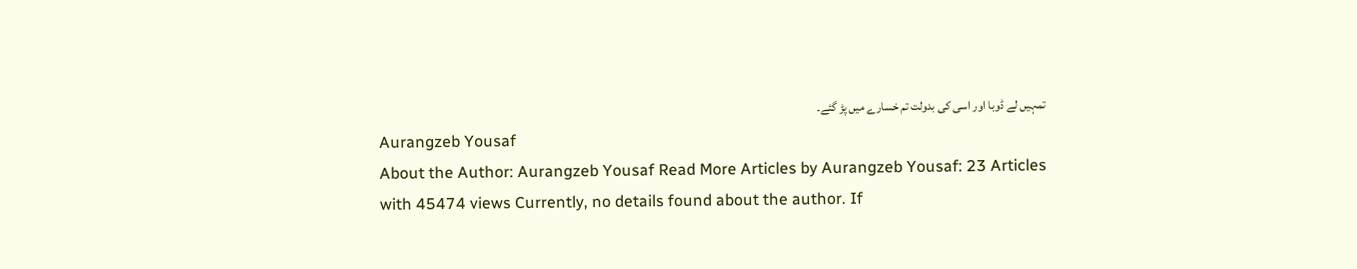تمہیں لے ڈوبا اور اسی کی بدولت تم خسارے میں پڑ گئے۔
Aurangzeb Yousaf
About the Author: Aurangzeb Yousaf Read More Articles by Aurangzeb Yousaf: 23 Articles with 45474 views Currently, no details found about the author. If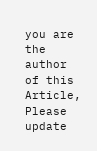you are the author of this Article, Please update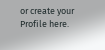or create your Profile here.